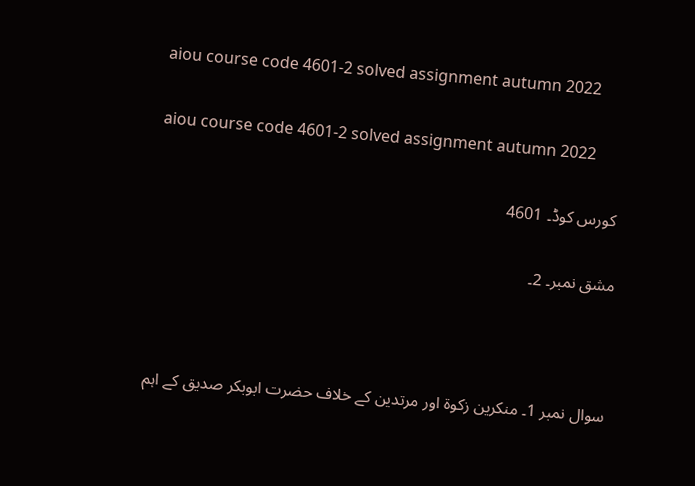aiou course code 4601-2 solved assignment autumn 2022

aiou course code 4601-2 solved assignment autumn 2022

 کورس کوڈ۔ 4601

مشق نمبر۔ 2۔



سوال نمبر 1۔ منکرین زکوۃ اور مرتدین کے خلاف حضرت ابوبکر صدیق کے اہم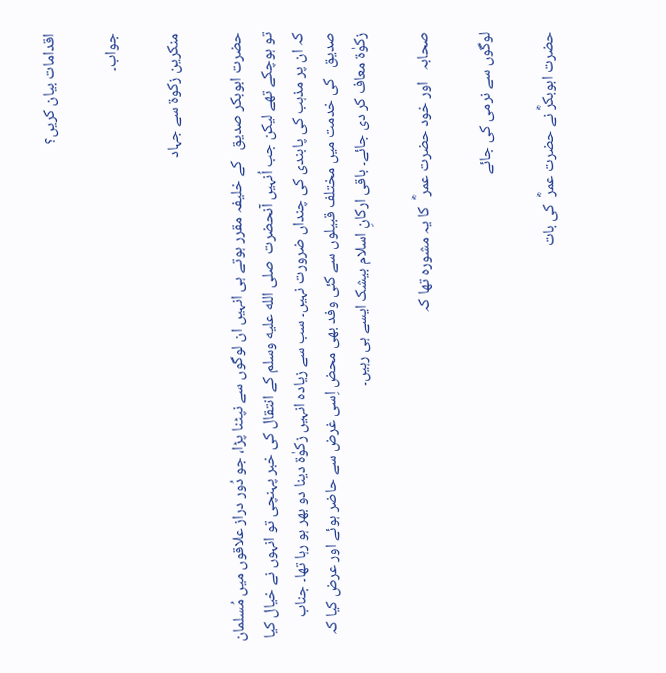اقدامات بیان کریں؟

جواب۔

منکرین زکوۃ سے جہاد

حضرت ابوبکر صدیق   کے خلیفہ مقرر ہوتے ہی انہیں ان لوگوں سے نپٹنا پڑا، جو دُور دراز علاقوں میں مُسلمان تو ہوچکے تھے لیکن جب اُنہیں آنحضرت  صلى الله عليه وسلم کے انتقال کی خبر پہنچی تو انہوں نے خیال کیا کہ ان پر مذہب کی پابندی کی چنداں ضرورت نہیں۔ سب سے زیادہ انہیں زکوٰۃ دینا دو بھر ہو رہا تھا۔ جناب صدیق   کی خدمت میں مختلف قبیلوں سے کئی وفد بھی محض اِسی غرض سے حاضر ہوئے اور عرض کیا کہ زکوٰۃ معاف کر دی جائے۔ باقی ارکانِ اسلام بیشک ایسے ہی رہیں۔

صحابہ   اور خود حضرت عمر ؓ  کا یہ مشورہ تھا کہ

لوگوں سے نرمی کی جائے

حضرت ابوبکرؓ نے حضرت عمرؓ  کی بات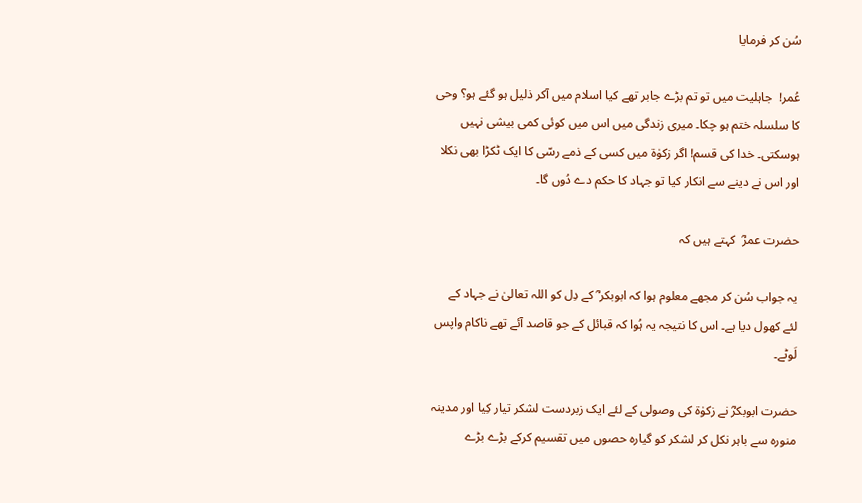سُن کر فرمایا

عُمر!  جاہلیت میں تو تم بڑے جابر تھے کیا اسلام میں آکر ذلیل ہو گئے ہو؟ وحی کا سلسلہ ختم ہو چکا۔ میری زندگی میں اس میں کوئی کمی بیشی نہیں ہوسکتی۔ خدا کی قسم! اگر زکوٰۃ میں کسی کے ذمے رسّی کا ایک ٹکڑا بھی نکلا اور اس نے دینے سے انکار کیا تو جہاد کا حکم دے دُوں گا۔

حضرت عمرؓ  کہتے ہیں کہ

یہ جواب سُن کر مجھے معلوم ہوا کہ ابوبکر ؓ کے دِل کو اللہ تعالیٰ نے جہاد کے لئے کھول دیا ہے۔ اس کا نتیجہ یہ ہُوا کہ قبائل کے جو قاصد آئے تھے ناکام واپس لَوٹے۔

حضرت ابوبکرؓ نے زکوٰۃ کی وصولی کے لئے ایک زبردست لشکر تیار کِیا اور مدینہ منورہ سے باہر نکل کر لشکر کو گیارہ حصوں میں تقسیم کرکے بڑے بڑے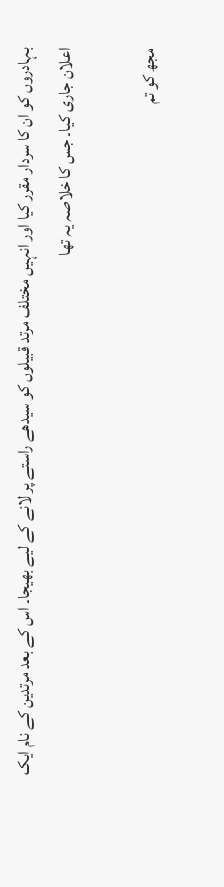بہادروں کو ان کا سردار مقرر کیا اور انہیں مختلف مرتد قبیلوں کو سیدھے راستے پر لانے کے لیے بھیجا۔ اس کے بعد مرتدین کے نام ایک اعلان جاری کیا۔ جس کا خلاصہ یہ تھا

مجھ کو تم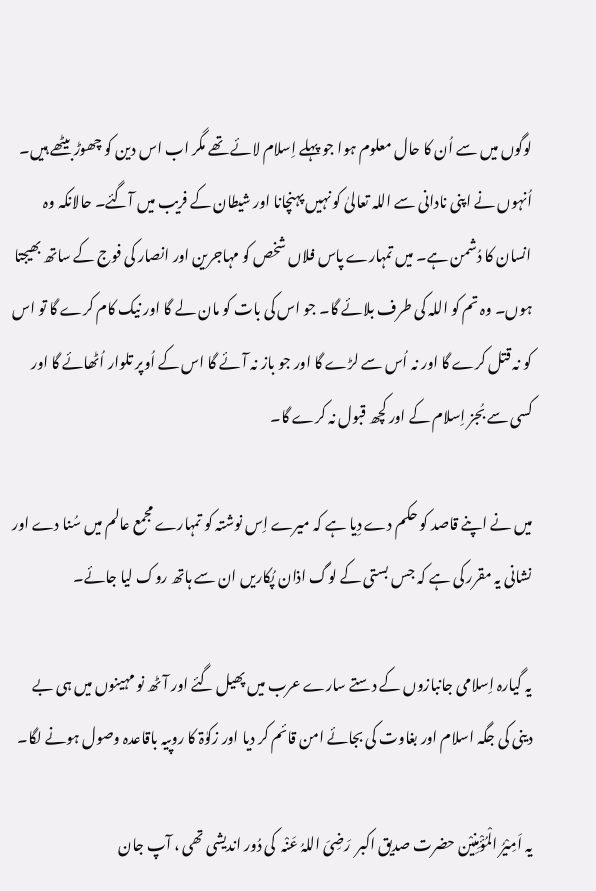لوگوں میں سے اُن کا حال معلوم ہوا جو پہلے اِسلام لائے تھے مگر اب اس دین کو چھوڑ بیٹھے ہیں۔ اُنہوں نے اپنی نادانی سے اللہ تعالیٰ کو نہیں پہنچانا اور شیطان کے فریب میں آگئے۔ حالانکہ وہ انسان کا دُشمن ہے۔ میں تمہارے پاس فلاں شخص کو مہاجرین اور انصار کی فوج کے ساتھ بھیجتا ہوں۔ وہ تم کو اللہ کی طرف بلائے گا۔ جو اس کی بات کو مان لے گا اور نیک کام کرے گا تو اس کو نہ قتل کرے گا اور نہ اُس سے لڑے گا اور جو باز نہ آئے گا اس کے اُوپر تلوار اُٹھائے گا اور کسی سے بُجز اِسلام کے اور کچھ قبول نہ کرے گا۔

میں نے اپنے قاصد کو حکم دے دِیا ہے کہ میرے اِس نوشتہ کو تمہارے مجمع عالم میں سُنا دے اور نشانی یہ مقرر کی ہے کہ جس بستی کے لوگ اذان پُکاریں ان سے ہاتھ روک لیا جائے۔

یہ گیارہ اِسلامی جانبازوں کے دستے سارے عرب میں پھیل گئے اور آٹھ نو مہینوں میں ہی بے دینی کی جگہ اسلام اور بغاوت کی بجائے امن قائم کر دیا اور زکوٰۃ کا روپیہ باقاعدہ وصول ہونے لگا۔

یہ اَمِیْرُ الْمُؤْمِنِیْن حضرت صدیق اکبر  رَضِیَ اللہُ عَنْہ  کی دُور اندیشی تھی ، آپ جان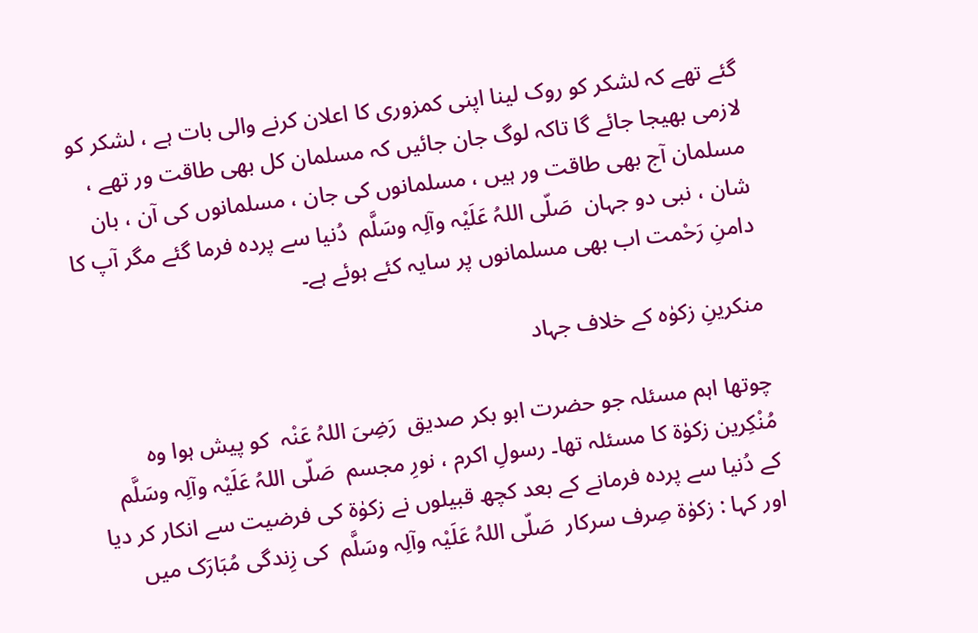گئے تھے کہ لشکر کو روک لینا اپنی کمزوری کا اعلان کرنے والی بات ہے ، لشکر کو لازمی بھیجا جائے گا تاکہ لوگ جان جائیں کہ مسلمان کل بھی طاقت ور تھے ، مسلمان آج بھی طاقت ور ہیں ، مسلمانوں کی جان ، مسلمانوں کی آن ، بان شان ، نبی دو جہان  صَلّی اللہُ عَلَیْہ وآلِہ وسَلَّم  دُنیا سے پردہ فرما گئے مگر آپ کا دامنِ رَحْمت اب بھی مسلمانوں پر سایہ کئے ہوئے ہے۔

منکرینِ زکوٰہ کے خلاف جہاد

چوتھا اہم مسئلہ جو حضرت ابو بکر صدیق  رَضِیَ اللہُ عَنْہ  کو پیش ہوا وہ مُنْکِرین زکوٰۃ کا مسئلہ تھا۔ رسولِ اکرم ، نورِ مجسم  صَلّی اللہُ عَلَیْہ وآلِہ وسَلَّم  کے دُنیا سے پردہ فرمانے کے بعد کچھ قبیلوں نے زکوٰۃ کی فرضیت سے انکار کر دیا اور کہا : زکوٰۃ صِرف سرکار  صَلّی اللہُ عَلَیْہ وآلِہ وسَلَّم  کی زِندگی مُبَارَک میں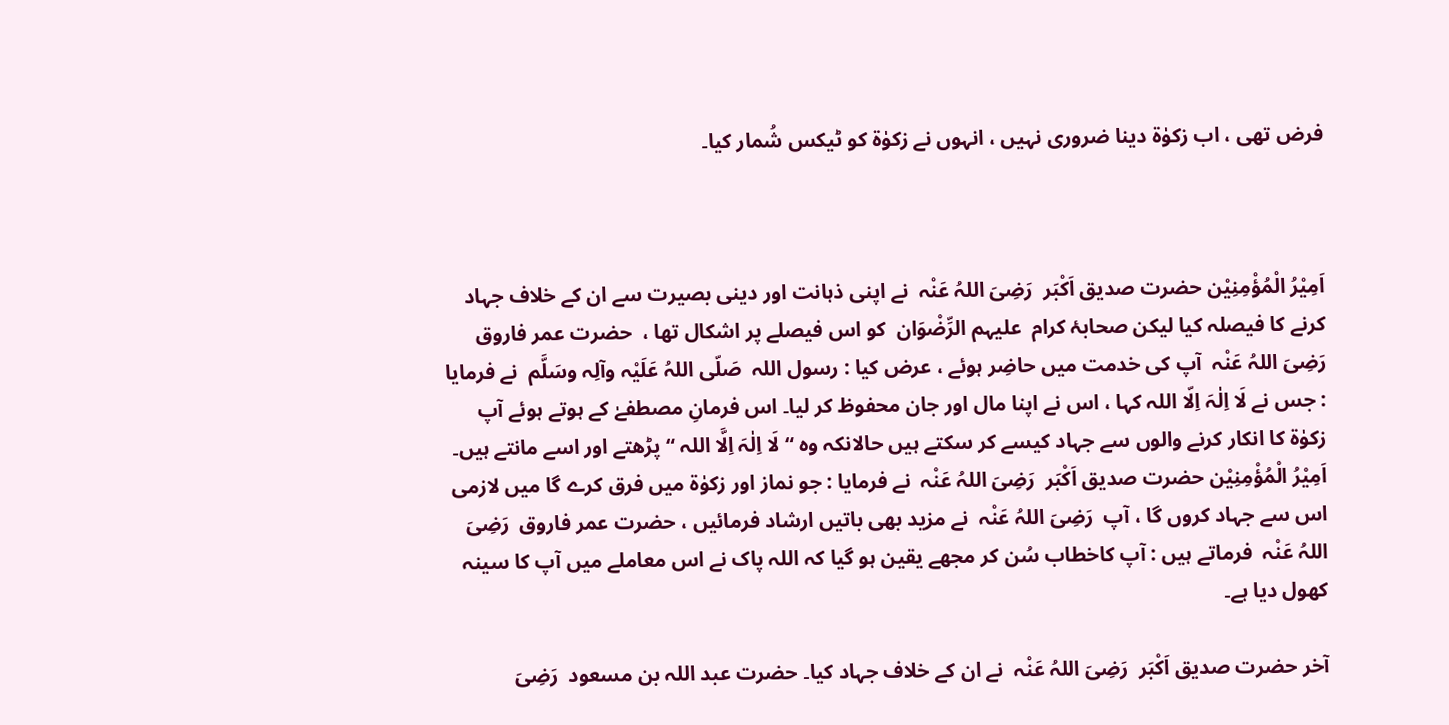فرض تھی ، اب زکوٰۃ دینا ضروری نہیں ، انہوں نے زکوٰۃ کو ٹیکس شُمار کیا۔



اَمِیْرُ الْمُؤْمِنِیْن حضرت صدیق اَکْبَر  رَضِیَ اللہُ عَنْہ  نے اپنی ذہانت اور دینی بصیرت سے ان کے خلاف جہاد کرنے کا فیصلہ کیا لیکن صحابۂ کرام  علیہم الرِّضْوَان  کو اس فیصلے پر اشکال تھا ،  حضرت عمر فاروق  رَضِیَ اللہُ عَنْہ  آپ کی خدمت میں حاضِر ہوئے ، عرض کیا : رسول اللہ  صَلّی اللہُ عَلَیْہ وآلِہ وسَلَّم  نے فرمایا : جس نے لَا اِلٰہَ اِلّا اللہ کہا ، اس نے اپنا مال اور جان محفوظ کر لیا۔ اس فرمانِ مصطفےٰ کے ہوتے ہوئے آپ زکوٰۃ کا انکار کرنے والوں سے جہاد کیسے کر سکتے ہیں حالانکہ وہ “ لَا اِلٰہَ اِلَّا اللہ “ پڑھتے اور اسے مانتے ہیں۔ اَمِیْرُ الْمُؤْمِنِیْن حضرت صدیق اَکْبَر  رَضِیَ اللہُ عَنْہ  نے فرمایا : جو نماز اور زکوٰۃ میں فرق کرے گا میں لازمی اس سے جہاد کروں گا ، آپ  رَضِیَ اللہُ عَنْہ  نے مزید بھی باتیں ارشاد فرمائیں ، حضرت عمر فاروق  رَضِیَ اللہُ عَنْہ  فرماتے ہیں : آپ کاخطاب سُن کر مجھے یقین ہو گیا کہ اللہ پاک نے اس معاملے میں آپ کا سینہ کھول دیا ہے۔

آخر حضرت صدیق اَکْبَر  رَضِیَ اللہُ عَنْہ  نے ان کے خلاف جہاد کیا۔ حضرت عبد اللہ بن مسعود  رَضِیَ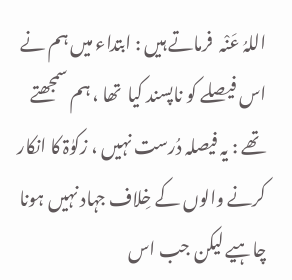اللہُ عَنْہ  فرماتے ہیں : ابتداء میں ہم نے اس فیصلے کو ناپسند کیا  تھا ، ہم سمجھتے تھے : یہ فیصلہ دُرست نہیں ، زکوٰۃ کا انکار کرنے والوں کے خِلاف جہاد نہیں ہونا چاہیے لیکن جب اس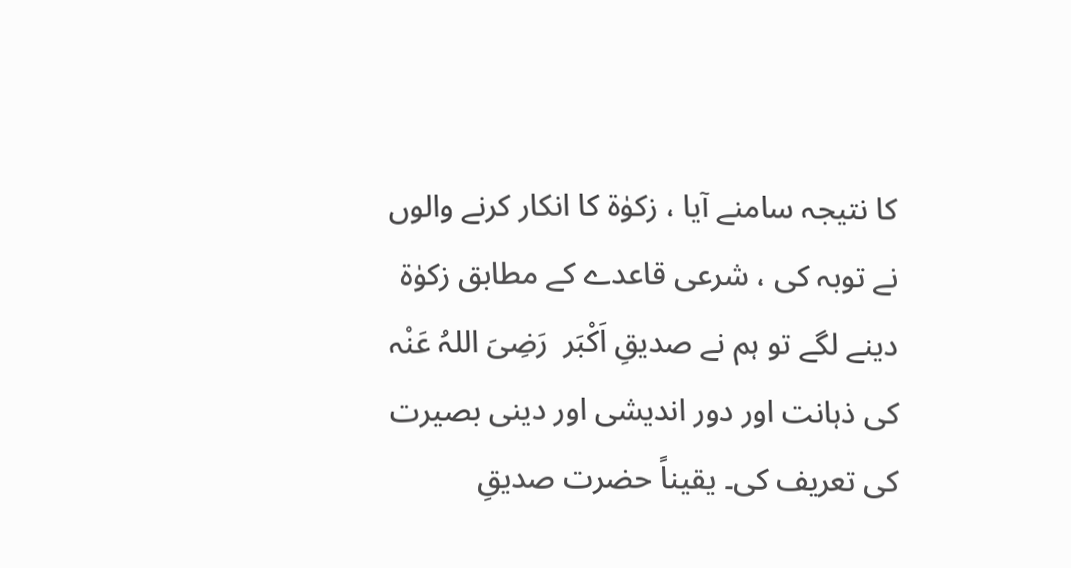کا نتیجہ سامنے آیا ، زکوٰۃ کا انکار کرنے والوں نے توبہ کی ، شرعی قاعدے کے مطابق زکوٰۃ دینے لگے تو ہم نے صدیقِ اَکْبَر  رَضِیَ اللہُ عَنْہ  کی ذہانت اور دور اندیشی اور دینی بصیرت کی تعریف کی۔ یقیناً حضرت صدیقِ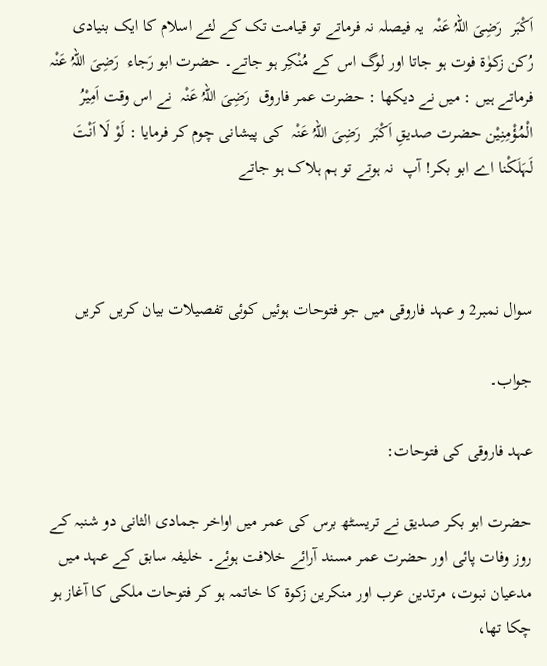اَکْبَر  رَضِیَ اللہُ عَنْہ  یہ فیصلہ نہ فرماتے تو قیامت تک کے لئے اسلام کا ایک بنیادی رُکن زکوٰۃ فوت ہو جاتا اور لوگ اس کے مُنْکِر ہو جاتے۔ حضرت ابو رَجاء  رَضِیَ اللہُ عَنْہ  فرماتے ہیں : میں نے دیکھا : حضرت عمر فاروق  رَضِیَ اللہُ عَنْہ  نے اس وقت اَمِیْرُ الْمُؤْمِنِیْن حضرت صدیقِ اَکْبَر  رَضِیَ اللہُ عَنْہ  کی پیشانی چوم کر فرمایا : لَوْ لَا اَنْتَ لَہَلَکْنا اے ابو بکر! آپ  نہ ہوتے تو ہم ہلاک ہو جاتے



سوال نمبر2 و عہد فاروقی میں جو فتوحات ہوئیں کوئی تفصیلات بیان کریں کریں

جواب۔

عہد فاروقی کی فتوحات:

حضرت ابو بکر صدیق نے تریسٹھ برس کی عمر میں اواخر جمادی الثانی دو شنبہ کے روز وفات پائی اور حضرت عمر مسند آرائے خلافت ہوئے۔ خلیفہ سابق کے عہد میں مدعیان نبوت، مرتدین عرب اور منکرین زکوۃ کا خاتمہ ہو کر فتوحات ملکی کا آغاز ہو چکا تھا،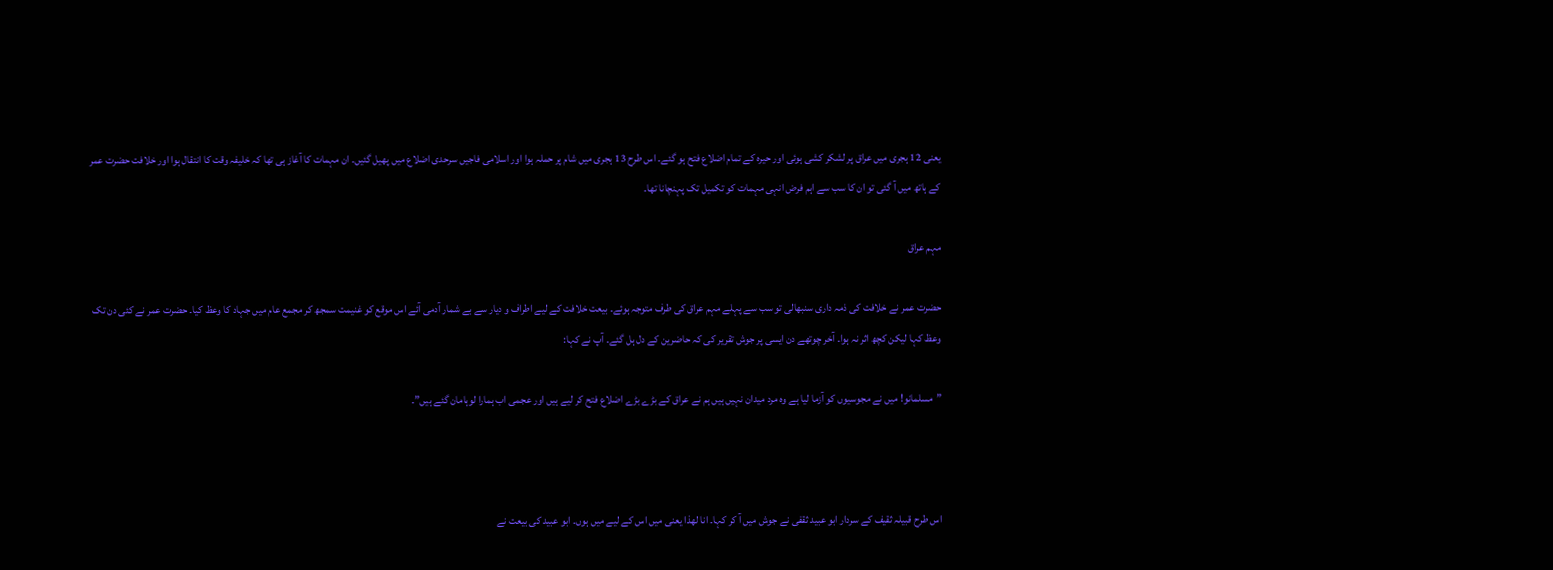یعنی 12 ہجری میں عراق پر لشکر کشی ہوئی اور حیرہ کے تمام اضلاع فتح ہو گئے۔ اس طرح 13 ہجری میں شام پر حملہ ہوا اور اسلامی فاجیں سرحدی اضلاع میں پھیل گئیں۔ ان مہمات کا آغاز ہی تھا کہ خلیفہ وقت کا انتقال ہوا اور خلافت حضرت عمر کے ہاتھ میں آ گئی تو ان کا سب سے اہم فرض انہی مہمات کو تکمیل تک پہنچانا تھا۔

مہم عراق

حضرت عمر نے خلافت کی ذمہ داری سنبھالی تو سب سے پہلے مہم عراق کی طرف متوجہ ہوئے۔ بیعت خلافت کے لیے اطراف و دیار سے بے شمار آدمی آئے اس موقع کو غنیمت سمجھ کر مجمع عام میں جہاد کا وعظ کیا۔ حضرت عمر نے کئی دن تک وعظ کہا لیکن کچھ اثر نہ ہوا۔ آخر چوتھے دن ایسی پر جوش تقریر کی کہ حاضرین کے دل ہل گئے۔ آپ نے کہا:

”مسلمانو! میں نے مجوسیوں کو آزما لیا ہے وہ مرد میدان نہیں ہیں ہم نے عراق کے بڑے بڑے اضلاع فتح کر لیے ہیں اور عجمی اب ہمارا لوہامان گئے ہیں”۔



اس طرح قبیلہ ثقیف کے سردار ابو عبید ثقفی نے جوش میں آ کر کہا۔ انا لھذا یعنی میں اس کے لیے میں ہوں۔ ابو عبید کی بیعت نے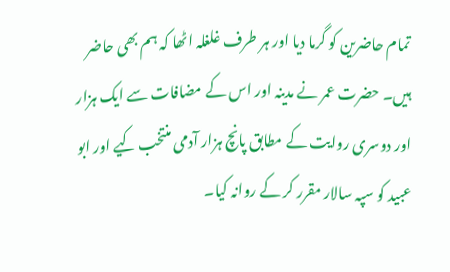تمام حاضرین کو گرما دیا اور ہر طرف غلغلہ اٹھا کہ ہم بھی حاضر ہیں۔ حضرت عمر نے مدینہ اور اس کے مضافات سے ایک ہزار اور دوسری روایت کے مطابق پانچ ہزار آدمی منتخب کیے اور ابو عبید کو سپہ سالار مقرر کر کے روانہ کیا۔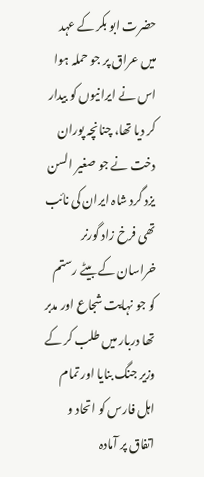حضرت ابو بکر کے عہد میں عراق پر جو حملہ ہوا اس نے ایرانیوں کو بیدار کر دیا تھا، چنانچہ پوران دخت نے جو صغیر السن یزد گرد شاہ ایران کی نائب تھی فرخ زاد گورنر خراسان کے بیٹے رستم کو جو نہایت شجاع اور مدبر تھا دربار میں طلب کر کے وزیر جنگ بنایا اور تمام اہل فارس کو اتحاد و اتفاق پر آمادہ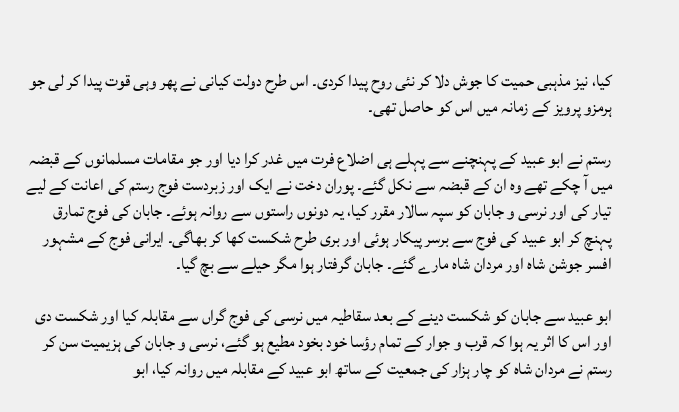کیا، نیز مذہبی حمیت کا جوش دلا کر نئی روح پیدا کردی۔ اس طرح دولت کیانی نے پھر وہی قوت پیدا کر لی جو ہرمزو پرویز کے زمانہ میں اس کو حاصل تھی۔

رستم نے ابو عبید کے پہنچنے سے پہلے ہی اضلاع فرت میں غدر کرا دیا اور جو مقامات مسلمانوں کے قبضہ میں آ چکے تھے وہ ان کے قبضہ سے نکل گئے۔ پوران دخت نے ایک اور زبردست فوج رستم کی اعانت کے لیے تیار کی اور نرسی و جابان کو سپہ سالار مقرر کیا، یہ دونوں راستوں سے روانہ ہوئے۔ جابان کی فوج تمارق پہنچ کر ابو عبید کی فوج سے برسر پیکار ہوئی اور بری طرح شکست کھا کر بھاگی۔ ایرانی فوج کے مشہور افسر جوشن شاہ اور مردان شاہ مارے گئے۔ جابان گرفتار ہوا مگر حیلے سے بچ گیا۔

ابو عبید سے جابان کو شکست دینے کے بعد سقاطیہ میں نرسی کی فوج گراں سے مقابلہ کیا اور شکست دی اور اس کا اثر یہ ہوا کہ قرب و جوار کے تمام رؤسا خود بخود مطیع ہو گئے، نرسی و جابان کی ہزیمیت سن کر رستم نے مردان شاہ کو چار ہزار کی جمعیت کے ساتھ ابو عبید کے مقابلہ میں روانہ کیا، ابو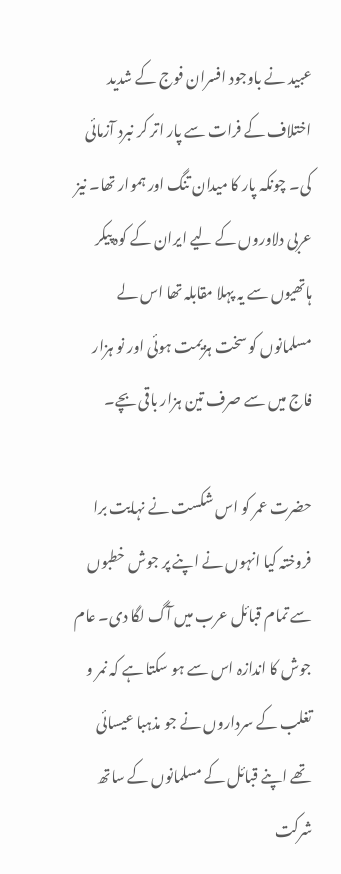عبید نے باوجود افسران فوج کے شدید اختلاف کے فرات سے پار اتر کر نبرد آزمائی کی۔ چونکہ پار کا میدان تنگ اور ہموار تھا۔ نیز عربی دلاوروں کے لیے ایران کے کوہ پیکر ہاتھیوں سے یہ پہلا مقابلہ تھا اس لے مسلمانوں کو سخت ہزیمت ہوئی اور نو ہزار فاج میں سے صرف تین ہزار باقی بچے۔

حضرت عمر کو اس شکست نے نہایت برا فروختہ کیا انہوں نے اپنے پر جوش خطبوں سے تمام قبائل عرب میں آگ لگا دی۔ عام جوش کا اندازہ اس سے ہو سکتا ہے کہ نمر و تغلب کے سرداروں نے جو مذہبا عیسائی تھے اپنے قبائل کے مسلمانوں کے ساتھ شرکت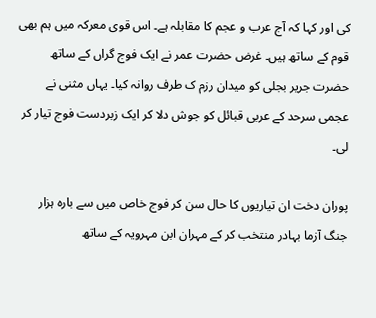کی اور کہا کہ آج عرب و عجم کا مقابلہ ہے۔ اس قوی معرکہ میں ہم بھی قوم کے ساتھ ہیں۔ غرض حضرت عمر نے ایک فوج گراں کے ساتھ حضرت جریر بجلی کو میدان رزم ک طرف روانہ کیا۔ یہاں مثنی نے عجمی سرحد کے عربی قبائل کو جوش دلا کر ایک زبردست فوج تیار کر لی۔

پوران دخت ان تیاریوں کا حال سن کر فوج خاص میں سے بارہ ہزار جنگ آزما بہادر منتخب کر کے مہران ابن مہرویہ کے ساتھ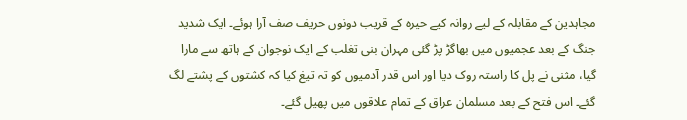مجاہدین کے مقابلہ کے لیے روانہ کیے حیرہ کے قریب دونوں حریف صف آرا ہوئے۔ ایک شدید جنگ کے بعد عجمیوں میں بھاگڑ پڑ گئی مہران بنی تغلب کے ایک نوجوان کے ہاتھ سے مارا گیا، مثنی نے پل کا راستہ روک دیا اور اس قدر آدمیوں کو تہ تیغ کیا کہ کشتوں کے پشتے لگ گئے۔ اس فتح کے بعد مسلمان عراق کے تمام علاقوں میں پھیل گئے۔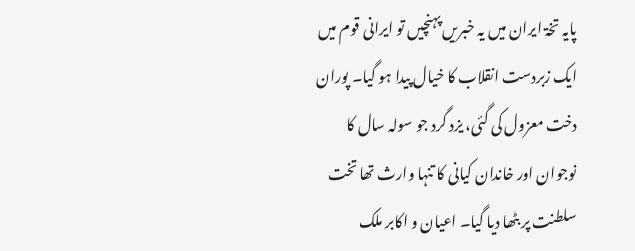پایہ تخۃ ایران میں یہ خبریں پہنچیں تو ایرانی قوم میں ایک زبردست انقلاب کا خیال پیدا ہو گیا۔ پوران دخت معزول کی گئی، یزد گرد جو سولہ سال کا نوجوان اور خاندان کیانی کا تنہا وارث تھا تخت سلطنت پر بٹھا دیا گیا۔ اعیان و اکابر ملک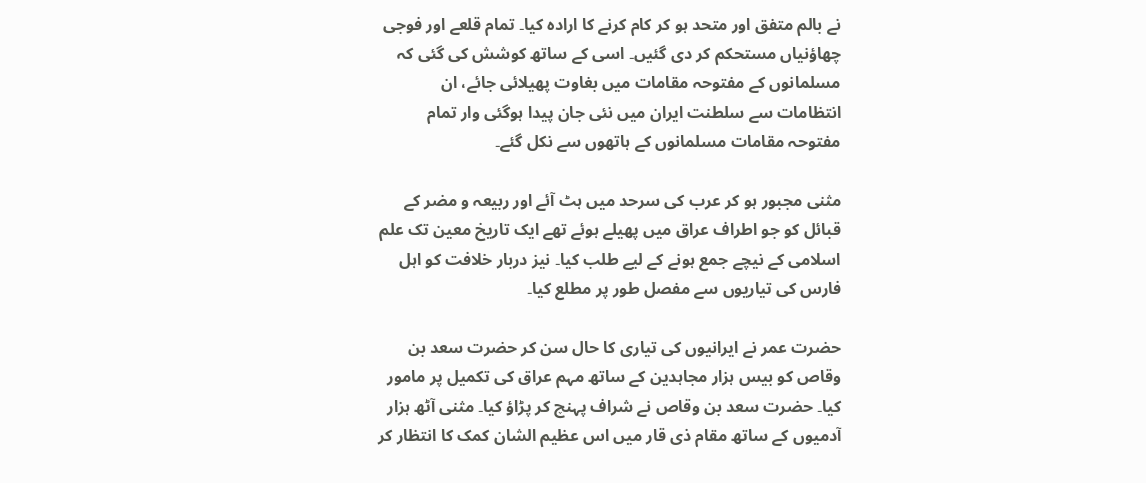نے بالم متفق اور متحد ہو کر کام کرنے کا ارادہ کیا۔ تمام قلعے اور فوجی چھاؤنیاں مستحکم کر دی گئیں۔ اسی کے ساتھ کوشش کی گئی کہ مسلمانوں کے مفتوحہ مقامات میں بغاوت پھیلائی جائے، ان انتظامات سے سلطنت ایران میں نئی جان پیدا ہوگئی وار تمام مفتوحہ مقامات مسلمانوں کے ہاتھوں سے نکل گئے۔

مثنی مجبور ہو کر عرب کی سرحد میں ہٹ آئے اور ربیعہ و مضر کے قبائل کو جو اطراف عراق میں پھیلے ہوئے تھے ایک تاریخ معین تک علم اسلامی کے نیچے جمع ہونے کے لیے طلب کیا۔ نیز دربار خلافت کو اہل فارس کی تیاریوں سے مفصل طور پر مطلع کیا۔

حضرت عمر نے ایرانیوں کی تیاری کا حال سن کر حضرت سعد بن وقاص کو بیس ہزار مجاہدین کے ساتھ مہم عراق کی تکمیل پر مامور کیا۔ حضرت سعد بن وقاص نے شراف پہنچ کر پڑاؤ کیا۔ مثنی آٹھ ہزار آدمیوں کے ساتھ مقام ذی قار میں اس عظیم الشان کمک کا انتظار کر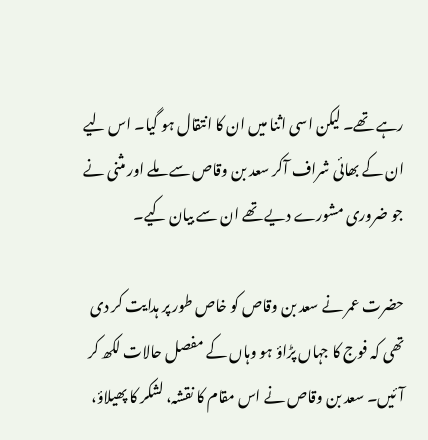رہے تھے۔ لیکن اسی اثنا میں ان کا انتقال ہو گیا۔ اس لیے ان کے بھائی شراف آکر سعد بن وقاص سے ملے اور مثنی نے جو ضروری مشورے دیے تھے ان سے بیان کیے۔

حضرت عمر نے سعد بن وقاص کو خاص طور پر ہدایت کر دی تھی کہ فوج کا جہاں پڑاؤ ہو وہاں کے مفصل حالات لکھ کر آئیں۔ سعد بن وقاص نے اس مقام کا نقشہ، لشکر کا پھیلاؤ،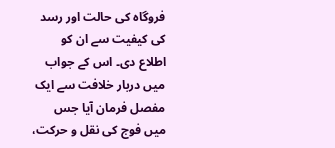فروگاہ کی حالت اور رسد کی کیفیت سے ان کو اطلاع دی۔ اس کے جواب میں دربار خلافت سے ایک مفصل فرمان آیا جس میں فوج کی نقل و حرکت،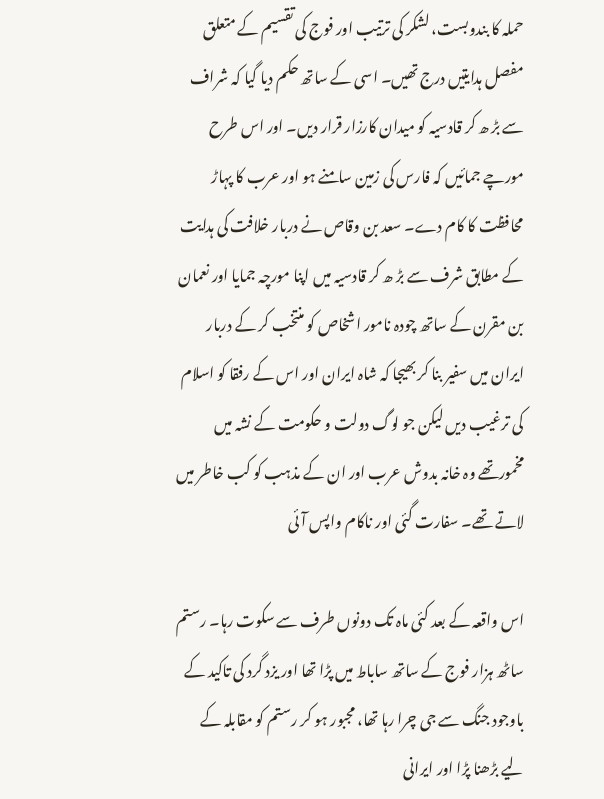حملہ کا بندوبست، لشکر کی ترتیب اور فوج کی تقسیم کے متعلق مفصل ہدایتیں درج تھیں۔ اسی کے ساتھ حکم دیا گيا کہ شراف سے بڑ ھ کر قادسیہ کو میدان کارزار قرار دیں۔ اور اس طرح مورچے جمائیں کہ فارس کی زمین سامنے ہو اور عرب کا پہاڑ محافظت کا کام دے۔ سعد بن وقاص نے دربار خلافت کی ہدایت کے مطابق شرف سے بڑ ھ کر قادسیہ میں اپنا مورچہ جمایا اور نعمان بن مقرن کے ساتھ چودہ نامور اشخاص کو منتخب کر کے دربار ایران میں سفیر بنا کر بھیجا کہ شاہ ایران اور اس کے رفقا کو اسلام کی ترغیب دیں لیکن جو لوگ دولت و حکومت کے نشہ میں مخمورتھے وہ خانہ بدوش عرب اور ان کے مذہب کو کب خاطر میں لاتے تھے۔ سفارت گئی اور ناکام واپس آئی

اس واقعہ کے بعد کئی ماہ تک دونوں طرف سے سکوت رہا۔ رستم ساٹھ ہزار فوج کے ساتھ ساباط میں پڑا تھا اور یزد گرد کی تاکید کے باوجود جنگ سے جی چرا رہا تھا، مجبور ہو کر رستم کو مقابلہ کے لیے بڑھنا پڑا اور ایرانی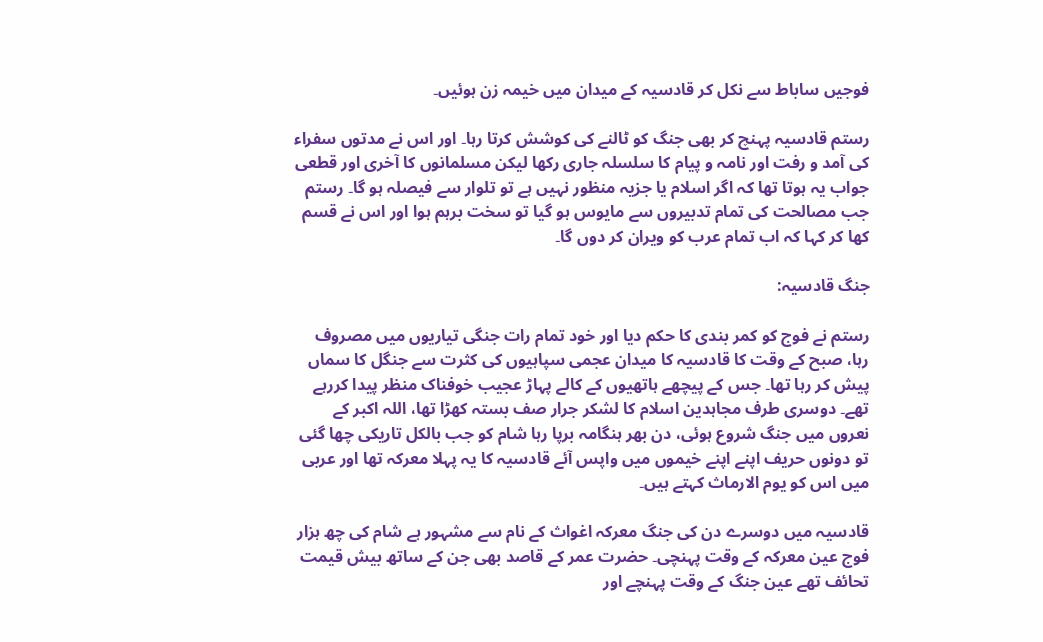فوجیں ساباط سے نکل کر قادسیہ کے میدان میں خیمہ زن ہوئیں۔

رستم قادسیہ پہنچ کر بھی جنگ کو ٹالنے کی کوشش کرتا رہا۔ اور اس نے مدتوں سفراء کی آمد و رفت اور نامہ و پیام کا سلسلہ جاری رکھا لیکن مسلمانوں کا آخری اور قطعی جواب یہ ہوتا تھا کہ اگر اسلام یا جزیہ منظور نہیں ہے تو تلوار سے فیصلہ ہو گا۔ رستم جب مصالحت کی تمام تدبیروں سے مایوس ہو گيا تو سخت برہم ہوا اور اس نے قسم کھا کر کہا کہ اب تمام عرب کو ویران کر دوں گا۔

جنگ قادسیہ:

رستم نے فوج کو کمر بندی کا حکم دیا اور خود تمام رات جنگی تیاریوں میں مصروف رہا، صبح کے وقت کا قادسیہ کا میدان عجمی سپاہیوں کی کثرت سے جنگل کا سماں پیش کر رہا تھا۔ جس کے پیچھے ہاتھیوں کے کالے پہاڑ عجیب خوفناک منظر پیدا کررہے تھے۔ دوسری طرف مجاہدین اسلام کا لشکر جرار صف بستہ کھڑا تھا، اللہ اکبر کے نعروں میں جنگ شروع ہوئی، دن بھر ہنگامہ برپا رہا شام کو جب بالکل تاریکی چھا گئی تو دونوں حریف اپنے اپنے خیموں میں واپس آئے قادسیہ کا یہ پہلا معرکہ تھا اور عربی میں اس کو یوم الارماث کہتے ہیں۔

قادسیہ میں دوسرے دن کی جنگ معرکہ اغواث کے نام سے مشہور ہے شام کی چھ ہزار فوج عین معرکہ کے وقت پہنچی۔ حضرت عمر کے قاصد بھی جن کے ساتھ بیش قیمت تحائف تھے عین جنگ کے وقت پہنچے اور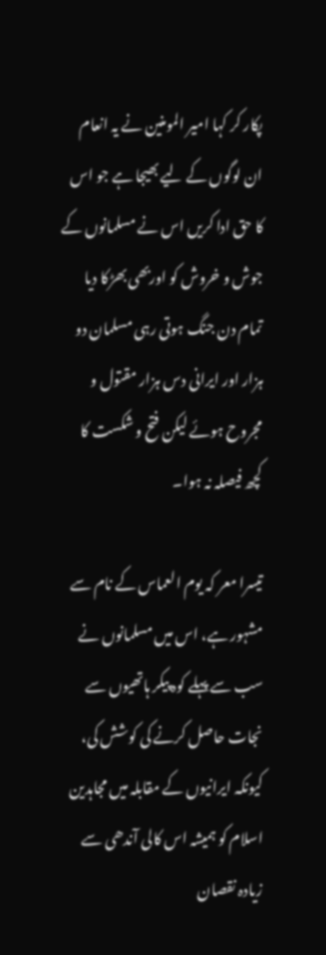پکار کر کہا امیر المومنین نے یہ انعام ان لوگوں کے لیے بھیجا ہے جو اس کا حق ادا کریں اس نے مسلمانوں کے جوش و خروش کو اوربھی بھڑکا دیا تمام دن جنگ ہوتی رہی مسلمان دو ہزار اور ایرانی دس ہزار مقتول و مجروح ہوئے لیکن فتح و شکست کا کچھ فیصلہ نہ ہوا۔

تیسرا معر کہ یوم العماس کے نام سے مشہور ہے، اس میں مسلمانوں نے سب سے پہلے کوہ پیکر ہاتھیوں سے نجات حاصل کرنے کی کوشش کی، کیونکہ ایرانیوں کے مقابلہ میں مجاہدین اسلام کو ہمیشہ اس کالی آندھی سے زیادہ نقصان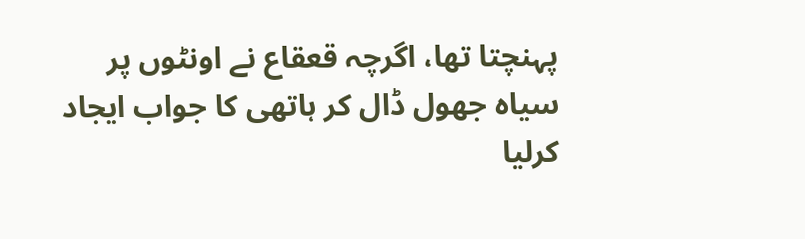پہنچتا تھا، اگرچہ قعقاع نے اونٹوں پر سیاہ جھول ڈال کر ہاتھی کا جواب ایجاد کرلیا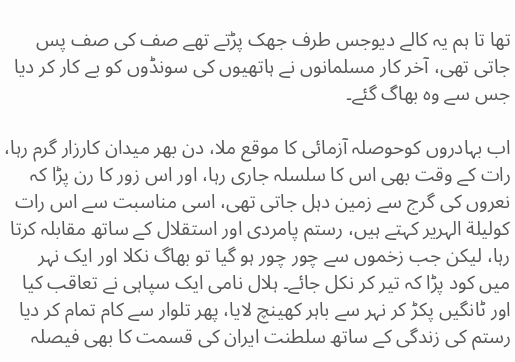تھا تا ہم یہ کالے دیوجس طرف جھک پڑتے تھے صف کی صف پس جاتی تھی، آخر کار مسلمانوں نے ہاتھیوں کی سونڈوں کو بے کار کر دیا جس سے وہ بھاگ گئے۔

اب بہادروں کوحوصلہ آزمائی کا موقع ملا، دن بھر میدان کارزار گرم رہا، رات کے وقت بھی اس کا سلسلہ جاری رہا، اور اس زور کا رن پڑا کہ نعروں کی گرج سے زمین دہل جاتی تھی، اسی مناسبت سے اس رات کولیلة الہریر کہتے ہیں، رستم پامردی اور استقلال کے ساتھ مقابلہ کرتا رہا، لیکن جب زخموں سے چور چور ہو گیا تو بھاگ نکلا اور ایک نہر میں کود پڑا کہ تیر کر نکل جائے۔ ہلال نامی ایک سپاہی نے تعاقب کیا اور ٹانگیں پکڑ کر نہر سے باہر کھینچ لایا، پھر تلوار سے کام تمام کر دیا رستم کی زندگی کے ساتھ سلطنت ایران کی قسمت کا بھی فیصلہ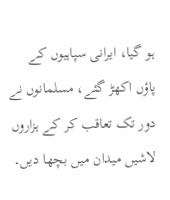ہو گیا، ایرانی سپاہیوں کے پاؤں اکھڑ گئے، مسلمانوں نے دور تک تعاقب کر کے ہزاروں لاشیں میدان میں بچھا دیں۔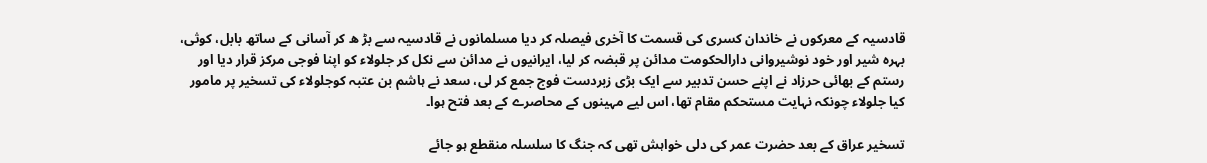قادسیہ کے معرکوں نے خاندان کسری کی قسمت کا آخری فیصلہ کر دیا مسلمانوں نے قادسیہ سے بڑ ھ کر آسانی کے ساتھ بابل، کوثی، بہرہ شیر اور خود نوشیروانی دارالحکومت مدائن پر قبضہ کر لیا، ایرانیوں نے مدائن سے نکل کر جلولاء کو اپنا فوجی مرکز قرار دیا اور رستم کے بھائی حرزاد نے اپنے حسن تدبیر سے ایک بڑی زبردست فوج جمع کر لی، سعد نے ہاشم بن عتبہ کوجلولاء کی تسخیر پر مامور کیا جلولاء چونکہ نہایت مستحکم مقام تھا، اس لیے مہینوں کے محاصرے کے بعد فتح ہوا۔

تسخیر عراق کے بعد حضرت عمر کی دلی خواہش تھی کہ جنگ کا سلسلہ منقطع ہو جائے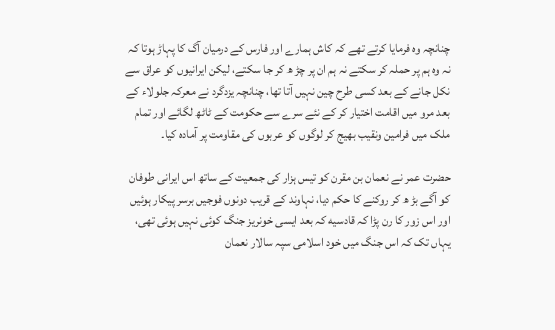چنانچہ وہ فرمایا کرتے تھے کہ کاش ہمارے اور فارس کے درمیان آگ کا پہاڑ ہوتا کہ نہ وہ ہم پر حملہ کر سکتے نہ ہم ان پر چڑ ھ کر جا سکتے، لیکن ایرانیوں کو عراق سے نکل جانے کے بعد کسی طرح چین نہیں آتا تھا، چنانچہ یزدگرد نے معرکہ جلولاء کے بعد مرو میں اقامت اختیار کر کے نئے سرے سے حکومت کے ٹاٹھ لگائے اور تمام ملک میں فرامین ونقیب بھیج کر لوگوں کو عربوں کی مقاومت پر آمادہ کیا۔

حضرت عمر نے نعمان بن مقرن کو تیس ہزار کی جمعیت کے ساتھ اس ایرانی طوفان کو آگے بڑ ھ کر روکنے کا حکم دیا، نہاوند کے قریب دونوں فوجیں برسر پیکار ہوئیں اور اس زور کا رن پڑا کہ قادسیه کہ بعد ایسی خونریز جنگ کوئی نہیں ہوئی تھی، یہاں تک کہ اس جنگ میں خود اسلامی سپہ سالار نعمان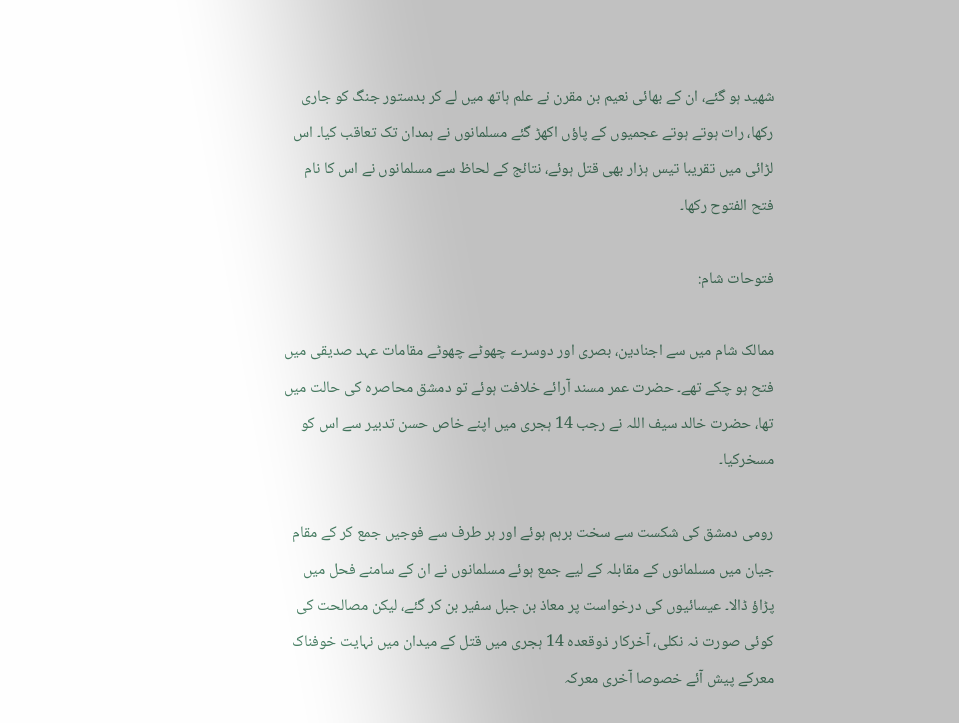شھید ہو گئے، ان کے بھائی نعیم بن مقرن نے علم ہاتھ میں لے کر بدستور جنگ کو جاری رکھا، رات ہوتے ہوتے عجمیوں کے پاؤں اکھڑ گئے مسلمانوں نے ہمدان تک تعاقب کیا۔ اس لڑائی میں تقریبا تیس ہزار بھی قتل ہوئے، نتائج کے لحاظ سے مسلمانوں نے اس کا نام فتح الفتوح رکھا۔

فتوحات شام:

ممالک شام میں سے اجنادین، بصری اور دوسرے چھوٹے چھوٹے مقامات عہد صدیقی میں فتح ہو چکے تھے۔ حضرت عمر مسند آرائے خلافت ہوئے تو دمشق محاصرہ کی حالت میں تھا، حضرت خالد سیف اللہ نے رجب 14 ہجری میں اپنے خاص حسن تدبیر سے اس کو مسخرکیا۔

رومی دمشق کی شکست سے سخت برہم ہوئے اور ہر طرف سے فوجیں جمع کر کے مقام جیان میں مسلمانوں کے مقابلہ کے لیے جمع ہوئے مسلمانوں نے ان کے سامنے فحل میں پڑاؤ ڈالا۔ عیسائیوں کی درخواست پر معاذ بن جبل سفیر بن کر گئے، لیکن مصالحت کی کوئی صورت نہ نکلی، آخرکار ذوقعدہ 14 ہجری میں قتل کے میدان میں نہایت خوفناک معرکے پیش آئے خصوصا آخری معرکہ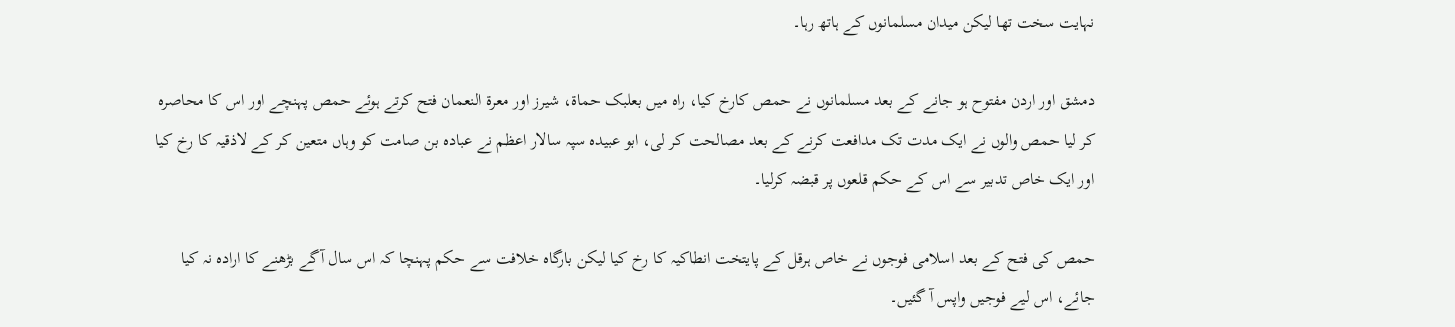نہایت سخت تھا لیکن میدان مسلمانوں کے ہاتھ رہا۔

دمشق اور اردن مفتوح ہو جانے کے بعد مسلمانوں نے حمص کارخ کیا، راہ میں بعلبک حماة، شیرز اور معرة النعمان فتح کرتے ہوئے حمص پہنچے اور اس کا محاصرہ کر لیا حمص والوں نے ایک مدت تک مدافعت کرنے کے بعد مصالحت کر لی، ابو عبیدہ سپہ سالار اعظم نے عبادہ بن صامت کو وہاں متعین کر کے لاذقیہ کا رخ کیا اور ایک خاص تدبیر سے اس کے حکم قلعوں پر قبضہ کرلیا۔

حمص کی فتح کے بعد اسلامی فوجوں نے خاص ہرقل کے پایتخت انطاکیہ کا رخ کیا لیکن بارگاہ خلافت سے حکم پہنچا کہ اس سال آگے بڑھنے کا ارادہ نہ کیا جائے، اس لیے فوجیں واپس آ گئیں۔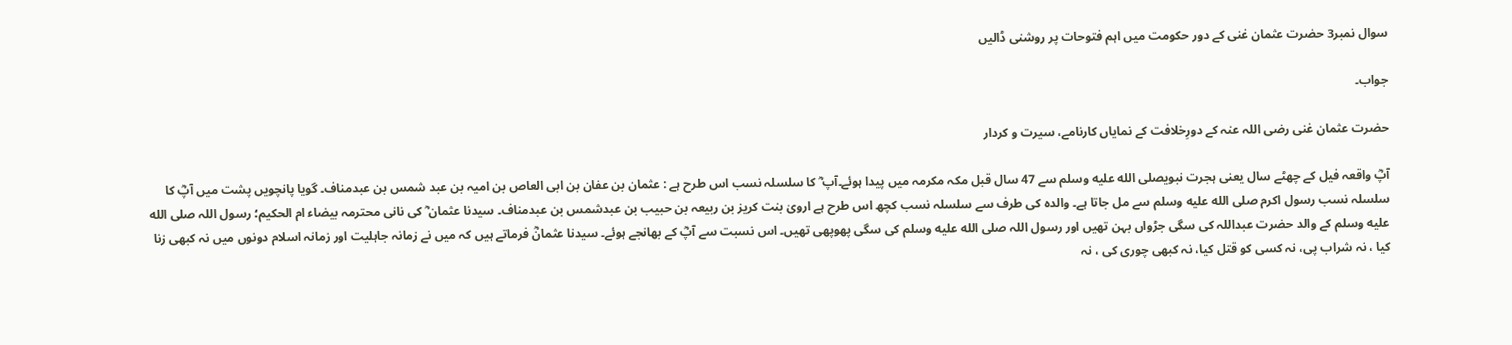سوال نمبر3 حضرت عثمان غنی کے دور حکومت میں اہم فتوحات پر روشنی ڈالیں

جواب۔

حضرت عثمان غنی رضی اللہ عنہ کے دورِخلافت کے نمایاں کارنامے، سیرت و کردار

آپؓ واقعہ فیل کے چھٹے سال یعنی ہجرت نبویصلى الله عليه وسلم سے 47 سال قبل مکہ مکرمہ میں پیدا ہوئے۔آپ ؓ کا سلسلہ نسب اس طرح ہے : عثمان بن عفان بن ابی العاص بن امیہ بن عبد شمس بن عبدمناف۔ گویا پانچویں پشت میں آپؓ کا سلسلہ نسب رسول اکرم صلى الله عليه وسلم سے مل جاتا ہے۔ والدہ کی طرف سے سلسلہ نسب کچھ اس طرح ہے ارویٰ بنت کریز بن ربیعہ بن حبیب بن عبدشمس بن عبدمناف۔ سیدنا عثمان ؓ کی نانی محترمہ بیضاء ام الحکیم؛ رسول اللہ صلى الله عليه وسلم کے والد حضرت عبداللہ کی سگی جڑواں بہن تھیں اور رسول اللہ صلى الله عليه وسلم کی سگی پھوپھی تھیں۔ اس نسبت سے آپؓ کے بھانجے ہوئے۔ سیدنا عثمانؓ فرماتے ہیں کہ میں نے زمانہ جاہلیت اور زمانہ اسلام دونوں میں نہ کبھی زنا کیا ، نہ شراب پی، نہ کسی کو قتل کیا، نہ کبھی چوری کی ، نہ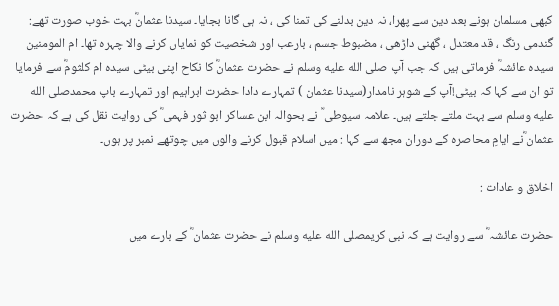کبھی مسلمان ہونے بعد دین سے پھرا، نہ دین بدلنے کی تمنا کی ، نہ ہی گانا بجایا۔ سیدنا عثمانؓ بہت خوب صورت تھے: گندمی رنگ ، قد معتدل ، گھنی داڑھی ، مضبوط جسم ، بارعب اور شخصیت کو نمایاں کرنے والا چہرہ تھا۔ ام المومنین سیدہ عائشہؓ فرماتی ہیں کہ جب آپ صلى الله عليه وسلم نے حضرت عثمانؓ کا نکاح اپنی بیٹی سیدہ ام کلثومؓ سے فرمایا تو ان سے کہا کہ بیٹی!آپ کے شوہر نامدار(سیدنا عثمان ) تمہارے دادا حضرت ابراہیم اور تمہارے باپ محمدصلى الله عليه وسلم سے بہت ملتے جلتے ہیں۔ علامہ سیوطی ؒ نے بحوالہ ابن عساکر ابو ثور فہمی ؓ کی روایت نقل کی ہے کہ حضرت عثمان ؓنے ایامِ محاصرہ کے دوران مجھ سے کہا : میں اسلام قبول کرنے والوں میں چوتھے نمبر پر ہوں۔

اخلاق و عادات :

حضرت عائشہ ؓ سے روایت ہے کہ نبی کریمصلى الله عليه وسلم نے حضرت عثمان ؓ کے بارے میں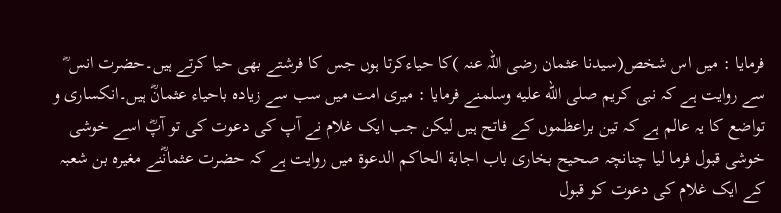فرمایا : میں اس شخص(سیدنا عثمان رضی اللہ عنہ )کا حیاءکرتا ہوں جس کا فرشتے بھی حیا کرتے ہیں۔حضرت انس ؓ سے روایت ہے کہ نبی کریم صلى الله عليه وسلمنے فرمایا : میری امت میں سب سے زیادہ باحیاء عثمانؓ ہیں۔انکساری و تواضع کا یہ عالم ہے کہ تین براعظموں کے فاتح ہیں لیکن جب ایک غلام نے آپ کی دعوت کی تو آپؓ اسے خوشی خوشی قبول فرما لیا چنانچہ صحیح بخاری باب اجابة الحاکم الدعوة میں روایت ہے کہ حضرت عثمانؓنے مغیرہ بن شعبہ کے ایک غلام کی دعوت کو قبول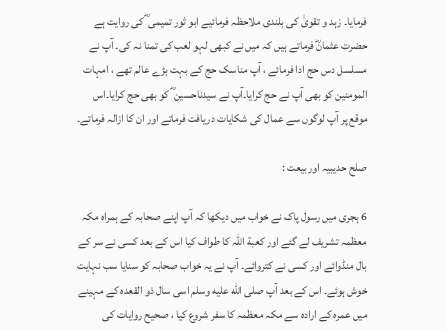فرمایا۔ زہد و تقویٰ کی بلندی ملاحظہ فرمائیے ابو ثور تمیمی ؓ کی روایت ہے حضرت عثمانؓ فرماتے ہیں کہ میں نے کبھی لہو لعب کی تمنا نہ کی۔ آپ نے مسلسل دس حج ادا فرمائے ، آپ مناسک حج کے بہت بڑے عالم تھے ، امہات المومنین کو بھی آپ نے حج کرایا۔آپ نے سیدناحسین ؓ کو بھی حج کرایا۔اس موقع پر آپ لوگوں سے عمال کی شکایات دریافت فرماتے اور ان کا ازالہ فرماتے۔

صلح حدیبیہ اوربیعت :

6 ہجری میں رسول پاک نے خواب میں دیکھا کہ آپ اپنے صحابہ کے ہمراہ مکہ معظمہ تشریف لے گئے اور کعبة اللہ کا طواف کیا اس کے بعد کسی نے سر کے بال منڈوائے اور کسی نے کتروائے۔ آپ نے یہ خواب صحابہ کو سنایا سب نہایت خوش ہوئے۔ اس کے بعد آپ صلى الله عليه وسلم اسی سال ذو القعدہ کے مہینے میں عمرہ کے ارادہ سے مکہ معظمہ کا سفر شروع کیا ، صحیح روایات کی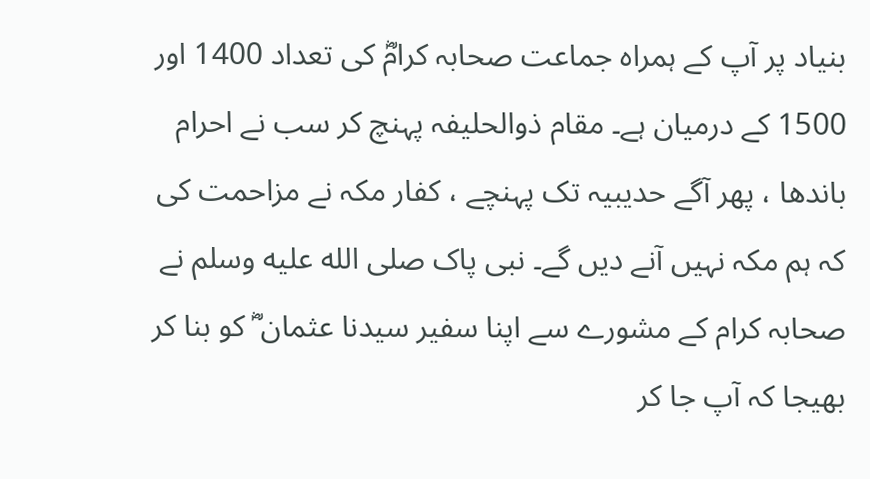بنیاد پر آپ کے ہمراہ جماعت صحابہ کرامؓ کی تعداد 1400 اور 1500 کے درمیان ہے۔ مقام ذوالحلیفہ پہنچ کر سب نے احرام باندھا ، پھر آگے حدیبیہ تک پہنچے ، کفار مکہ نے مزاحمت کی کہ ہم مکہ نہیں آنے دیں گے۔ نبی پاک صلى الله عليه وسلم نے صحابہ کرام کے مشورے سے اپنا سفیر سیدنا عثمان ؓ کو بنا کر بھیجا کہ آپ جا کر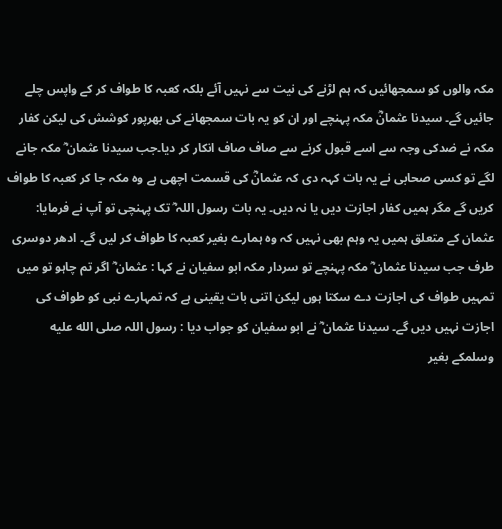مکہ والوں کو سمجھائیں کہ ہم لڑنے کی نیت سے نہیں آئے بلکہ کعبہ کا طواف کر کے واپس چلے جائیں گے۔ سیدنا عثمانؓ مکہ پہنچے اور ان کو یہ بات سمجھانے کی بھرپور کوشش کی لیکن کفار مکہ نے ضدکی وجہ سے اسے قبول کرنے سے صاف صاف انکار کر دیا۔جب سیدنا عثمان ؓ مکہ جانے لگے تو کسی صحابی نے یہ بات کہہ دی کہ عثمانؓ کی قسمت اچھی ہے وہ مکہ جا کر کعبہ کا طواف کریں گے مگر ہمیں کفار اجازت دیں یا نہ دیں۔ یہ بات رسول اللہ ؓ تک پہنچی تو آپ نے فرمایا: عثمان کے متعلق ہمیں یہ وہم بھی نہیں کہ وہ ہمارے بغیر کعبہ کا طواف کر لیں گے۔ ادھر دوسری طرف جب سیدنا عثمان ؓ مکہ پہنچے تو سردار مکہ ابو سفیان نے کہا : عثمان ؓ اگر تم چاہو تو میں تمہیں طواف کی اجازت دے سکتا ہوں لیکن اتنی بات یقینی ہے کہ تمہارے نبی کو طواف کی اجازت نہیں دیں گے۔ سیدنا عثمان ؓ نے ابو سفیان کو جواب دیا : رسول اللہ صلى الله عليه وسلمکے بغیر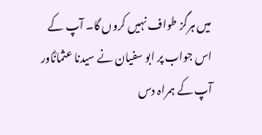میں ہرگز طواف نہیں کروں گا۔ آپ کے اس جواب پر ابو سفیان نے سیدنا عثمانؓاور آپ کے ہمراہ دس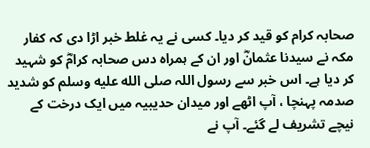صحابہ کرام کو قید کر دیا۔ کسی نے یہ غلط خبر اڑا دی کہ کفار مکہ نے سیدنا عثمانؓ اور ان کے ہمراہ دس صحابہ کرامؓ کو شہید کر دیا ہے۔ اس خبر سے رسول اللہ صلى الله عليه وسلم کو شدید صدمہ پہنچا ، آپ اٹھے اور میدان حدیبیہ میں ایک درخت کے نیچے تشریف لے گئے۔ آپ نے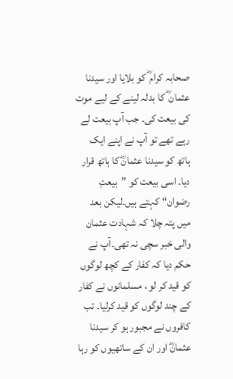صحابہ کرام ؓ کو بلایا اور سیدنا عثمان ؓ کا بدلہ لینے کے لیے موت کی بیعت کی۔ جب آپ بیعت لے رہے تھے تو آپ نے اپنے ایک ہاتھ کو سیدنا عثمانؓ کا ہاتھ قرار دیا۔ اسی بیعت کو ”بیعتِ رضوان“ کہتے ہیں۔لیکن بعد میں پتہ چلا کہ شہادت عثمان والی خبر سچی نہ تھی۔آپ نے حکم دیا کہ کفار کے کچھ لوگوں کو قید کر لو ، مسلمانوں نے کفار کے چند لوگوں کو قید کرلیا۔ تب کافروں نے مجبور ہو کر سیدنا عثمانؓ اور ان کے ساتھیوں کو رہا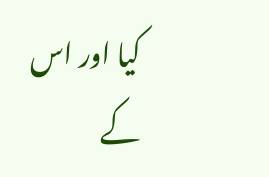کیا اور اس کے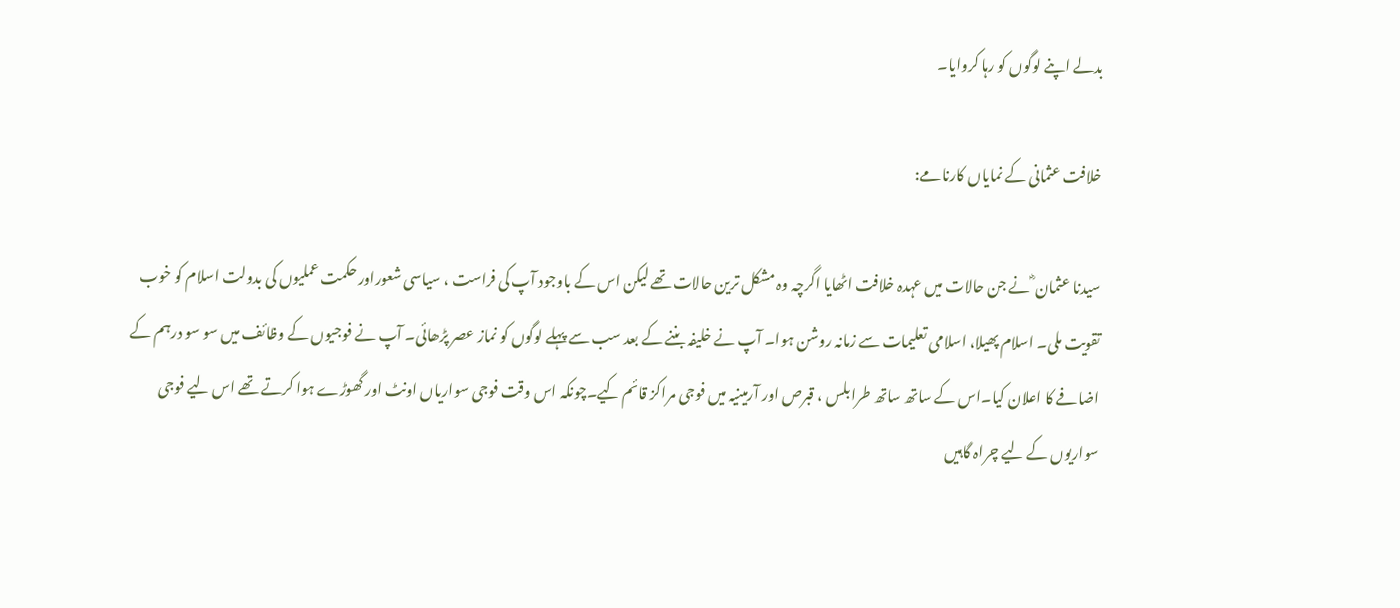بدلے اپنے لوگوں کو رہا کروایا۔

خلافت عثمانی کے نمایاں کارنامے:

سیدنا عثمان ؓ نے جن حالات میں عہدہ خلافت اٹھایا اگرچہ وہ مشکل ترین حالات تھے لیکن اس کے باوجود آپ کی فراست ، سیاسی شعوراور حکمت عملیوں کی بدولت اسلام کو خوب تقویت ملی۔ اسلام پھیلا، اسلامی تعلیمات سے زمانہ روشن ہوا۔ آپ نے خلیفہ بننے کے بعد سب سے پہلے لوگوں کو نماز عصر پڑھائی۔ آپ نے فوجیوں کے وظائف میں سو سو درہم کے اضافے کا اعلان کیا۔اس کے ساتھ ساتھ طرابلس ، قبرص اور آرمینیہ میں فوجی مراکز قائم کیے۔چونکہ اس وقت فوجی سواریاں اونٹ اور گھوڑے ہوا کرتے تھے اس لیے فوجی سواریوں کے لیے چراہ گاہیں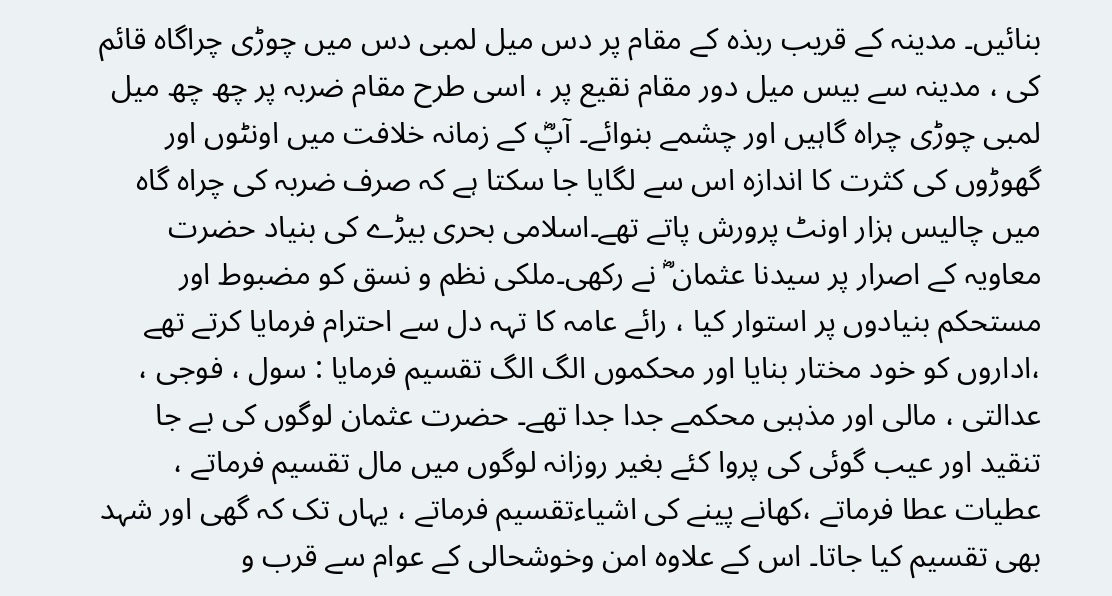بنائیں۔ مدینہ کے قریب ربذہ کے مقام پر دس میل لمبی دس میں چوڑی چراگاہ قائم کی ، مدینہ سے بیس میل دور مقام نقیع پر ، اسی طرح مقام ضربہ پر چھ چھ میل لمبی چوڑی چراہ گاہیں اور چشمے بنوائے۔ آپؓ کے زمانہ خلافت میں اونٹوں اور گھوڑوں کی کثرت کا اندازہ اس سے لگایا جا سکتا ہے کہ صرف ضربہ کی چراہ گاہ میں چالیس ہزار اونٹ پرورش پاتے تھے۔اسلامی بحری بیڑے کی بنیاد حضرت معاویہ کے اصرار پر سیدنا عثمان ؓ نے رکھی۔ملکی نظم و نسق کو مضبوط اور مستحکم بنیادوں پر استوار کیا ، رائے عامہ کا تہہ دل سے احترام فرمایا کرتے تھے ،اداروں کو خود مختار بنایا اور محکموں الگ الگ تقسیم فرمایا : سول ، فوجی ، عدالتی ، مالی اور مذہبی محکمے جدا جدا تھے۔ حضرت عثمان لوگوں کی بے جا تنقید اور عیب گوئی کی پروا کئے بغیر روزانہ لوگوں میں مال تقسیم فرماتے ، عطیات عطا فرماتے ،کھانے پینے کی اشیاءتقسیم فرماتے ، یہاں تک کہ گھی اور شہد بھی تقسیم کیا جاتا۔ اس کے علاوہ امن وخوشحالی کے عوام سے قرب و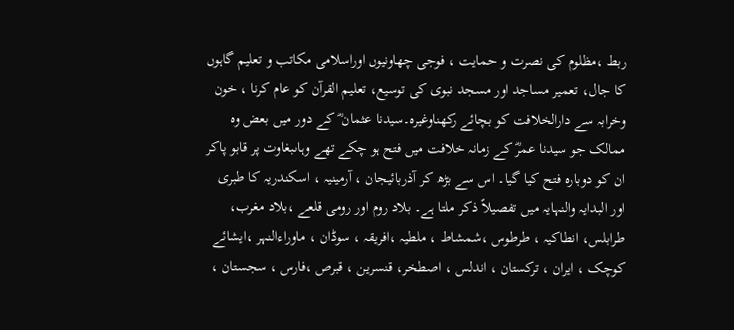ربط ،مظلوم کی نصرت و حمایت ، فوجی چھاونیوں اوراسلامی مکاتب و تعلیم گاہوں کا جال، تعمیر مساجد اور مسجد نبوی کی توسیع، تعلیم القرآن کو عام کرنا ، خون وخرابہ سے دارالخلافت کو بچائے رکھناوغیرہ۔سیدنا عثمان ؓ کے دور میں بعض وہ ممالک جو سیدنا عمرؓ کے زمانہ خلافت میں فتح ہو چکے تھے وہاںبغاوت پر قابو پاکر ان کو دوبارہ فتح کیا گیا۔ اس سے بڑھ کر آذربائیجان ، آرمینیہ ، اسکندریہ کا طبری اور البدایہ والنہایہ میں تفصیلاً ذکر ملتا ہے۔ بلاد روم اور رومی قلعے ،بلاد مغرب، طرابلس، انطاکیہ ، طرطوس ،شمشاط ، ملطیہ ،افریقہ ، سوڈان ، ماوراءالنہر ،ایشائے کوچک ، ایران ، ترکستان ، اندلس ، اصطخر، قنسرین ، قبرص ،فارس ، سجستان ،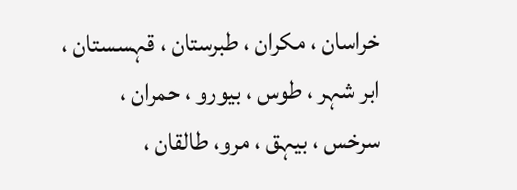خراسان ، مکران ، طبرستان ، قہسستان ، ابر شہر ، طوس ، بیورو ، حمران ، سرخس ، بیہق ، مرو، طالقان ،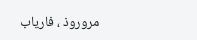مروروذ ، فاریاب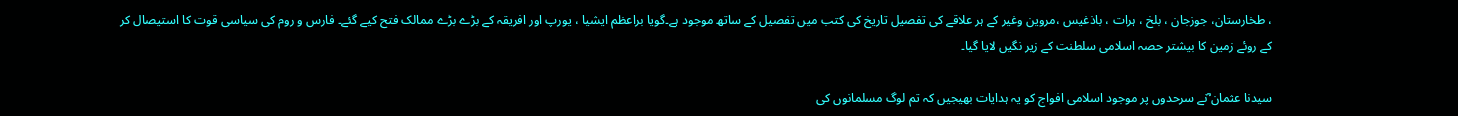، طخارستان، جوزجان ، بلخ ، ہرات ، باذغیس ،مروین وغیر کے ہر علاقے کی تفصیل تاریخ کی کتب میں تفصیل کے ساتھ موجود ہے۔گویا براعظم ایشیا ، یورپ اور افریقہ کے بڑے بڑے ممالک فتح کیے گئے۔ فارس و روم کی سیاسی قوت کا استیصال کر کے روئے زمین کا بیشتر حصہ اسلامی سلطنت کے زیر نگیں لایا گیا۔

سیدنا عثمان ؓنے سرحدوں پر موجود اسلامی افواج کو یہ ہدایات بھیجیں کہ تم لوگ مسلمانوں کی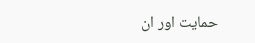حمایت اور ان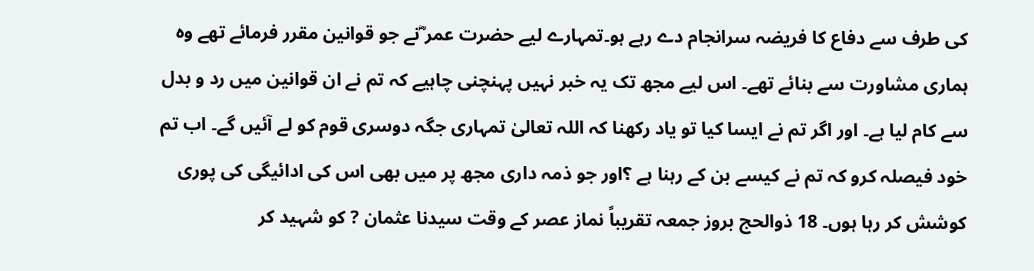کی طرف سے دفاع کا فریضہ سرانجام دے رہے ہو۔تمہارے لیے حضرت عمر ؓنے جو قوانین مقرر فرمائے تھے وہ ہماری مشاورت سے بنائے تھے۔ اس لیے مجھ تک یہ خبر نہیں پہنچنی چاہیے کہ تم نے ان قوانین میں رد و بدل سے کام لیا ہے۔ اور اگر تم نے ایسا کیا تو یاد رکھنا کہ اللہ تعالیٰ تمہاری جگہ دوسری قوم کو لے آئیں گے۔ اب تم خود فیصلہ کرو کہ تم نے کیسے بن کے رہنا ہے ؟اور جو ذمہ داری مجھ پر میں بھی اس کی ادائیگی کی پوری کوشش کر رہا ہوں۔ 18 ذوالحج بروز جمعہ تقریباً نماز عصر کے وقت سیدنا عثمان ? کو شہید کر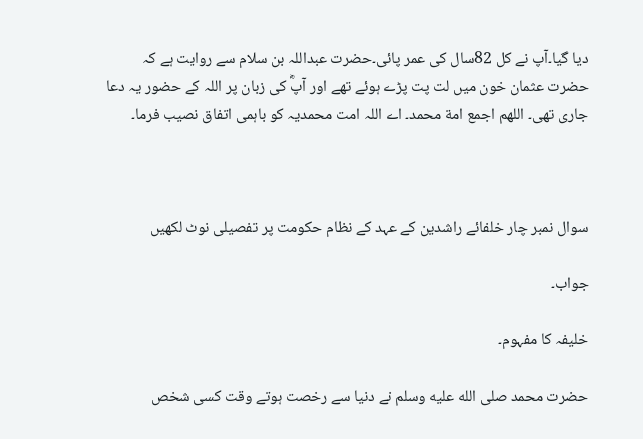دیا گیا۔آپ نے کل 82سال کی عمر پائی۔حضرت عبداللہ بن سلام سے روایت ہے کہ حضرت عثمان خون میں لت پت پڑے ہوئے تھے اور آپؓ کی زبان پر اللہ کے حضور یہ دعا جاری تھی۔ اللھم اجمع امة محمد۔ اے اللہ امت محمدیہ کو باہمی اتفاق نصیب فرما۔



سوال نمبر چار خلفائے راشدین کے عہد کے نظام حکومت پر تفصیلی نوٹ لکھیں

جواب۔

خلیفہ کا مفہوم۔

حضرت محمد صلى الله عليه وسلم نے دنیا سے رخصت ہوتے وقت کسی شخص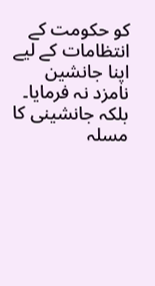کو حکومت کے انتظامات کے لیے اپنا جانشین نامزد نہ فرمایا۔ بلکہ جانشینی کا مسلہ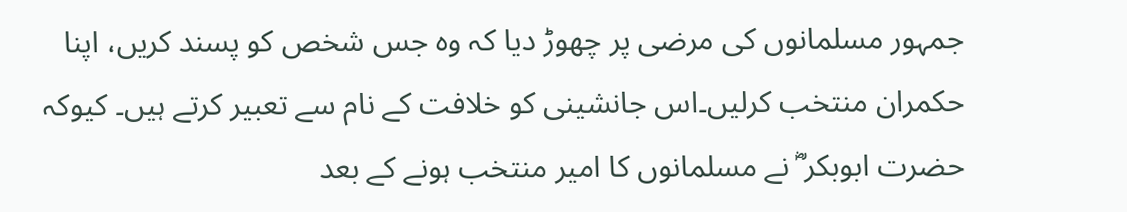جمہور مسلمانوں کی مرضی پر چھوڑ دیا کہ وہ جس شخص کو پسند کریں، اپنا حکمران منتخب کرلیں۔اس جانشینی کو خلافت کے نام سے تعبیر کرتے ہیں۔ کیوکہ حضرت ابوبکر ؓ نے مسلمانوں کا امیر منتخب ہونے کے بعد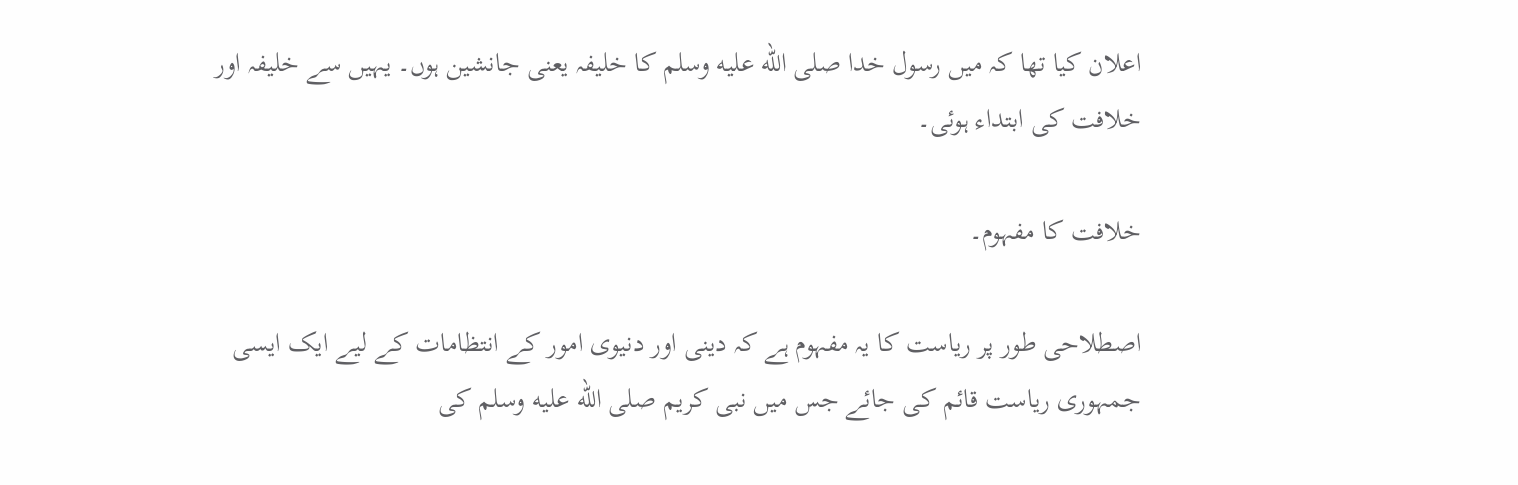اعلان کیا تھا کہ میں رسول خدا صلى الله عليه وسلم کا خلیفہ یعنی جانشین ہوں۔ یہیں سے خلیفہ اور خلافت کی ابتداء ہوئی۔

خلافت کا مفہوم۔

اصطلاحی طور پر ریاست کا یہ مفہوم ہے کہ دینی اور دنیوی امور کے انتظامات کے لیے ایک ایسی جمہوری ریاست قائم کی جائے جس میں نبی کریم صلى الله عليه وسلم کی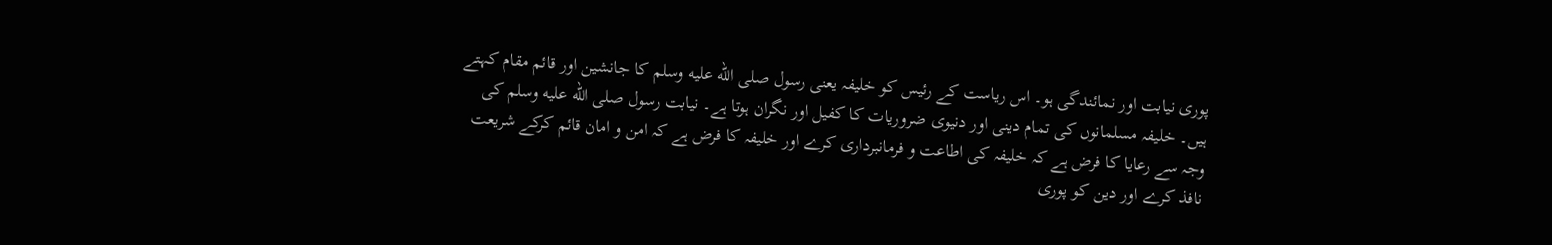پوری نیابت اور نمائندگی ہو۔ اس ریاست کے رئیس کو خلیفہ یعنی رسول صلى الله عليه وسلم کا جانشین اور قائم مقام کہتے ہیں۔ خلیفہ مسلمانوں کی تمام دینی اور دنیوی ضروریات کا کفیل اور نگران ہوتا ہے۔ نیابت رسول صلى الله عليه وسلم کی وجہ سے رعایا کا فرض ہے کہ خلیفہ کی اطاعت و فرمانبرداری کرے اور خلیفہ کا فرض ہے کہ امن و امان قائم کرکے شریعت نافذ کرے اور دین کو پوری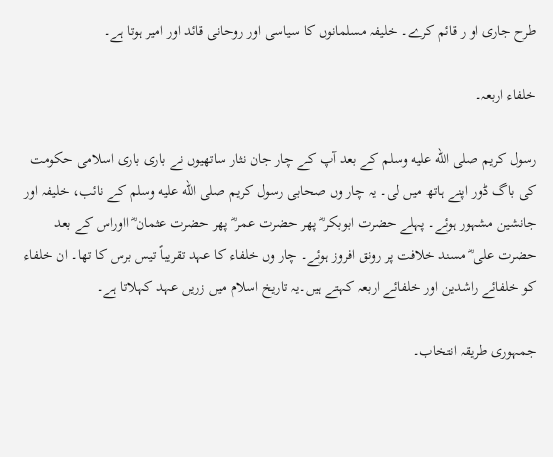طرح جاری او ر قائم کرے۔ خلیفہ مسلمانوں کا سیاسی اور روحانی قائد اور امیر ہوتا ہے۔

خلفاء اربعہ۔

رسول کریم صلى الله عليه وسلم کے بعد آپ کے چار جان نثار ساتھیوں نے باری باری اسلامی حکومت کی باگ ڈور اپنے ہاتھ میں لی۔ یہ چار وں صحابی رسول کریم صلى الله عليه وسلم کے نائب، خلیفہ اور جانشین مشہور ہوئے۔ پہلے حضرت ابوبکر ؓ پھر حضرت عمر ؓ پھر حضرت عثمان ؓ ااوراس کے بعد حضرت علی ؓ مسند خلافت پر رونق افروز ہوئے۔ چار وں خلفاء کا عہد تقریباً تیس برس کا تھا۔ ان خلفاء کو خلفائے راشدین اور خلفائے اربعہ کہتے ہیں۔یہ تاریخ اسلام میں زریں عہد کہلاتا ہے۔

جمہوری طریقہ انتخاب۔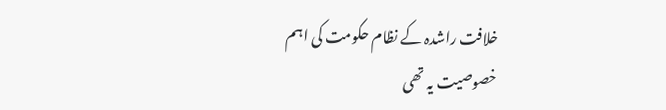خلافت راشدہ کے نظام حکومت کی اہم خصوصیت یہ تھی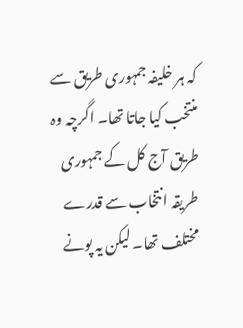کہ ہر خلیفہ جمہوری طریق سے منتخب کیا جاتا تھا۔ اگرچہ وہ طریق آج کل کے جمہوری طریقہ انتخاب سے قدرے مختلف تھا۔ لیکن یہ پونے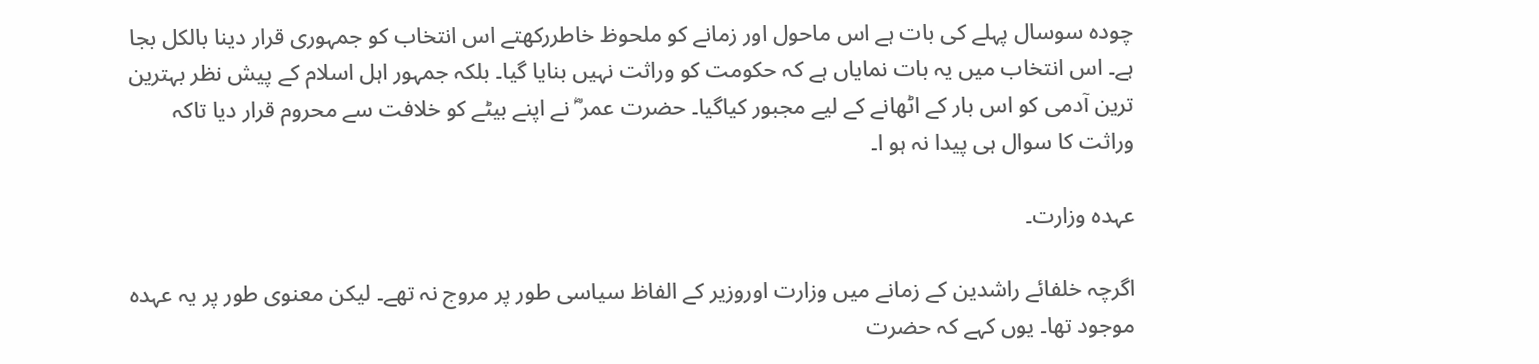چودہ سوسال پہلے کی بات ہے اس ماحول اور زمانے کو ملحوظ خاطررکھتے اس انتخاب کو جمہوری قرار دینا بالکل بجا ہے۔ اس انتخاب میں یہ بات نمایاں ہے کہ حکومت کو وراثت نہیں بنایا گیا۔ بلکہ جمہور اہل اسلام کے پیش نظر بہترین ترین آدمی کو اس بار کے اٹھانے کے لیے مجبور کیاگیا۔ حضرت عمر ؓ نے اپنے بیٹے کو خلافت سے محروم قرار دیا تاکہ وراثت کا سوال ہی پیدا نہ ہو ا۔

عہدہ وزارت۔

اگرچہ خلفائے راشدین کے زمانے میں وزارت اوروزیر کے الفاظ سیاسی طور پر مروج نہ تھے۔ لیکن معنوی طور پر یہ عہدہ موجود تھا۔ یوں کہے کہ حضرت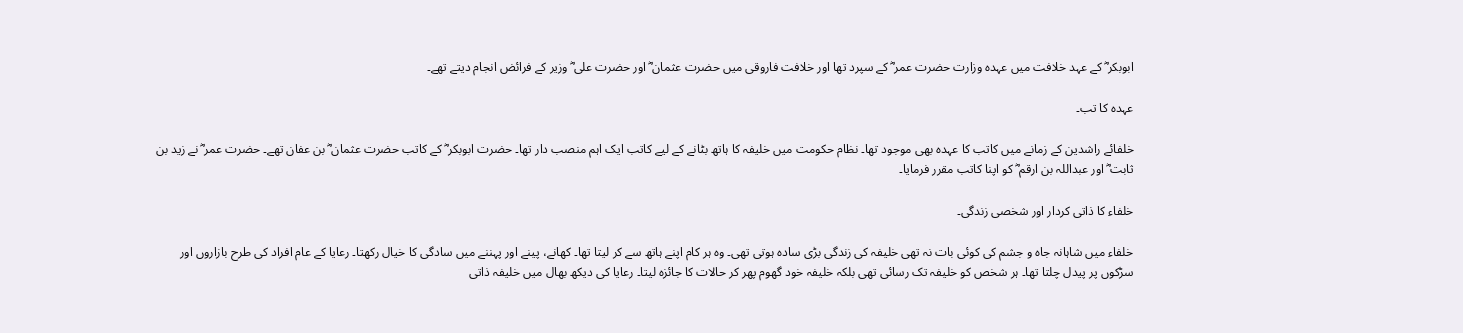ابوبکر ؓ کے عہد خلافت میں عہدہ وزارت حضرت عمر ؓ کے سپرد تھا اور خلافت فاروقی میں حضرت عثمان ؓ اور حضرت علی ؓ وزیر کے فرائض انجام دیتے تھے۔

عہدہ کا تب۔

خلفائے راشدین کے زمانے میں کاتب کا عہدہ بھی موجود تھا۔ نظام حکومت میں خلیفہ کا ہاتھ بٹانے کے لیے کاتب ایک اہم منصب دار تھا۔ حضرت ابوبکر ؓ کے کاتب حضرت عثمان ؓ بن عفان تھے۔ حضرت عمر ؓ نے زید بن ثابت ؓ اور عبداللہ بن ارقم ؓ کو اپنا کاتب مقرر فرمایا۔

خلفاء کا ذاتی کردار اور شخصی زندگی۔

خلفاء میں شاہانہ جاہ و جشم کی کوئی بات نہ تھی خلیفہ کی زندگی بڑی سادہ ہوتی تھی۔ وہ ہر کام اپنے ہاتھ سے کر لیتا تھا۔ کھانے، پینے اور پہننے میں سادگی کا خیال رکھتا۔ رعایا کے عام افراد کی طرح بازاروں اور سڑکوں پر پیدل چلتا تھا۔ ہر شخص کو خلیفہ تک رسائی تھی بلکہ خلیفہ خود گھوم پھر کر حالات کا جائزہ لیتا۔ رعایا کی دیکھ بھال میں خلیفہ ذاتی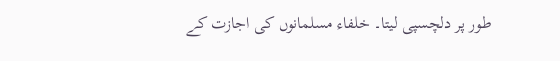طور پر دلچسپی لیتا۔ خلفاء مسلمانوں کی اجازت کے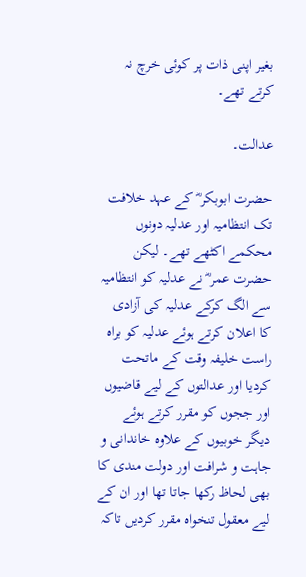بغیر اپنی ذات پر کوئی خرچ نہ کرتے تھے۔

عدالت۔

حضرت ابوبکر ؓ کے عہد خلافت تک انتظامیہ اور عدلیہ دونوں محکمے اکٹھے تھے۔ لیکن حضرت عمر ؓ نے عدلیہ کو انتظامیہ سے الگ کرکے عدلیہ کی آزادی کا اعلان کرتے ہوئے عدلیہ کو براہ راست خلیفہ وقت کے ماتحت کردیا اور عدالتوں کے لیے قاضیوں اور ججوں کو مقرر کرتے ہوئے دیگر خوبیوں کے علاوہ خاندانی و جاہت و شرافت اور دولت مندی کا بھی لحاظ رکھا جاتا تھا اور ان کے لیے معقول تنخواہ مقرر کردیں تاکہ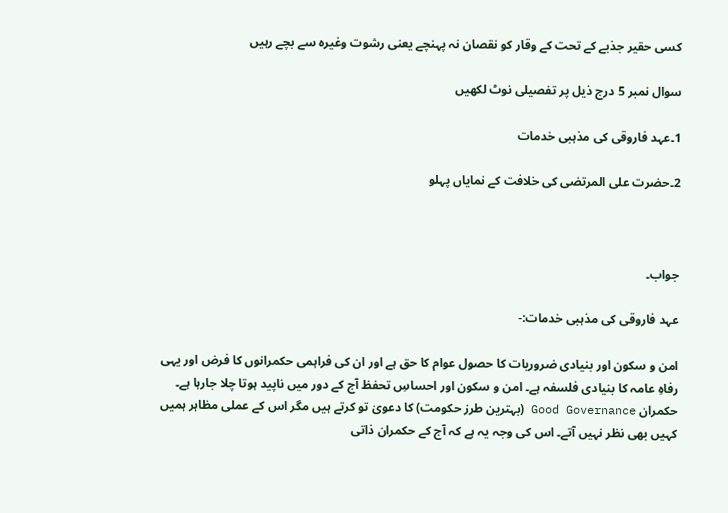کسی حقیر جذبے کے تحت کے وقار کو نقصان نہ پہنچے یعنی رشوت وغیرہ سے بچے رہیں

سوال نمبر 5 درج ذیل پر تفصیلی نوٹ لکھیں

1۔عہد فاروقی کی مذہبی خدمات

2۔حضرت علی المرتضی کی خلافت کے نمایاں پہلو



جواب۔

عہد فاروقی کی مذہبی خدمات:-

امن و سکون اور بنیادی ضروریات کا حصول عوام کا حق ہے اور ان کی فراہمی حکمرانوں کا فرض اور یہی رفاہِ عامہ کا بنیادی فلسفہ ہے۔ امن و سکون اور احساسِ تحفظ آج کے دور میں ناپید ہوتا چلا جارہا ہے۔ حکمران Good Governance (بہترین طرز حکومت) کا دعویٰ تو کرتے ہیں مگر اس کے عملی مظاہر ہمیں کہیں بھی نظر نہیں آتے۔ اس کی وجہ یہ ہے کہ آج کے حکمران ذاتی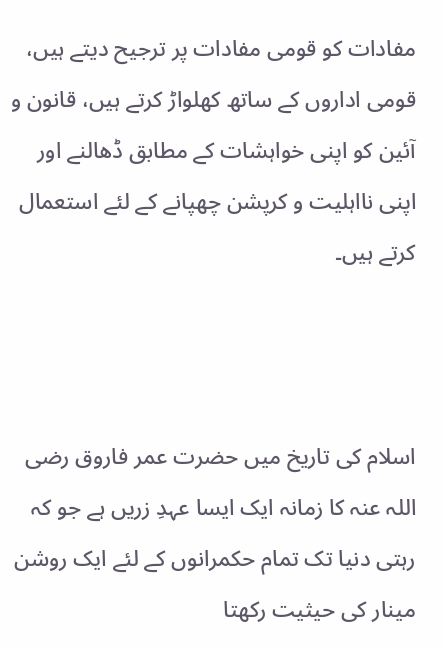مفادات کو قومی مفادات پر ترجیح دیتے ہیں، قومی اداروں کے ساتھ کھلواڑ کرتے ہیں، قانون و آئین کو اپنی خواہشات کے مطابق ڈھالنے اور اپنی نااہلیت و کرپشن چھپانے کے لئے استعمال کرتے ہیں۔



اسلام کی تاریخ میں حضرت عمر فاروق رضی اللہ عنہ کا زمانہ ایک ایسا عہدِ زریں ہے جو کہ رہتی دنیا تک تمام حکمرانوں کے لئے ایک روشن مینار کی حیثیت رکھتا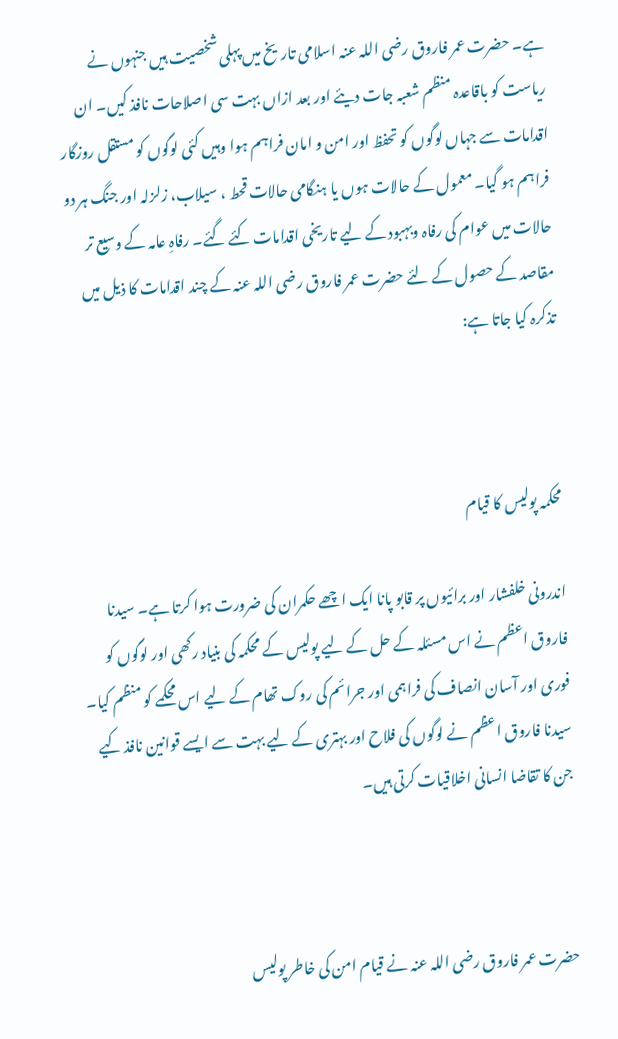ہے۔ حضرت عمر فاروق رضی اللہ عنہ اسلامی تاریخ میں پہلی شخصیت ہیں جنہوں نے ریاست کو باقاعدہ منظم شعبہ جات دیئے اور بعد ازاں بہت سی اصلاحات نافذ کیں۔ ان اقدامات سے جہاں لوگوں کو تحفظ اور امن و امان فراہم ہوا وہیں کئی لوگوں کو مستقل روزگار فراہم ہو گیا۔ معمول کے حالات ہوں یا ہنگامی حالات قحط ، سیلاب، زلزلہ اور جنگ ہر دو حالات میں عوام کی رفاہ وبہبود کے لیے تاریخی اقدامات کئے گئے۔ رفاہِ عامہ کے وسیع تر مقاصد کے حصول کے لئے حضرت عمر فاروق رضی اللہ عنہ کے چند اقدامات کا ذیل میں تذکرہ کیا جاتا ہے:



محکمہ پولیس کا قیام

اندرونی خلفشار اور برائیوں پر قابو پانا ایک اچھے حکمران کی ضرورت ہوا کرتا ہے۔ سیدنا فاروق اعظم نے اس مسئلہ کے حل کے لیے پولیس کے محکمہ کی بنیاد رکھی اور لوگوں کو فوری اور آسان انصاف کی فراہمی اور جرائم کی روک تھام کے لیے اس محکمے کو منظم کیا۔ سیدنا فاروق اعظم نے لوگوں کی فلاح اور بہتری کے لیے بہت سے ایسے قوانین نافذ کیے جن کا تقاضا انسانی اخلاقیات کرتی ہیں۔



حضرت عمر فاروق رضی اللہ عنہ نے قیام امن کی خاطر پولیس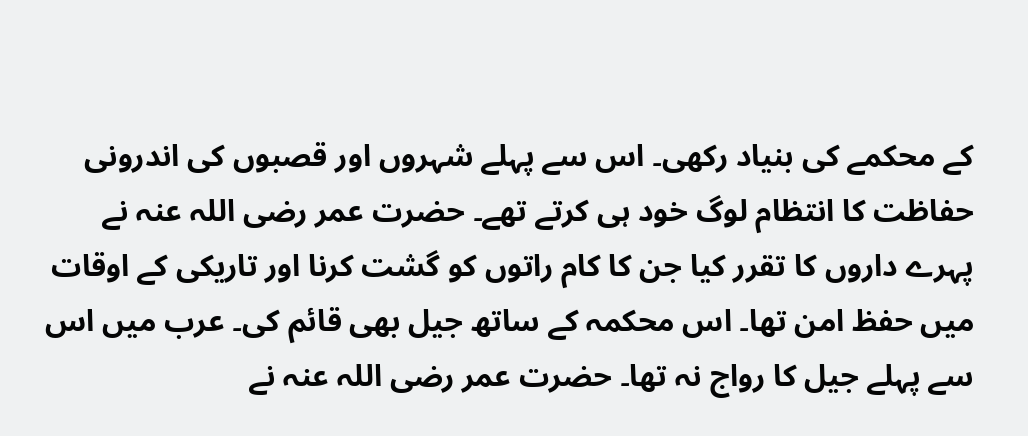کے محکمے کی بنیاد رکھی۔ اس سے پہلے شہروں اور قصبوں کی اندرونی حفاظت کا انتظام لوگ خود ہی کرتے تھے۔ حضرت عمر رضی اللہ عنہ نے پہرے داروں کا تقرر کیا جن کا کام راتوں کو گشت کرنا اور تاریکی کے اوقات میں حفظ امن تھا۔ اس محکمہ کے ساتھ جیل بھی قائم کی۔ عرب میں اس سے پہلے جیل کا رواج نہ تھا۔ حضرت عمر رضی اللہ عنہ نے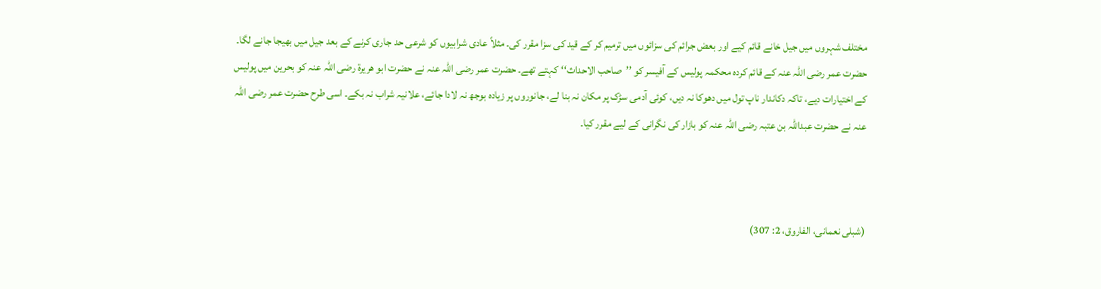مختلف شہروں میں جیل خانے قائم کیے اور بعض جرائم کی سزائوں میں ترمیم کر کے قید کی سزا مقرر کی۔ مثلاً عادی شرابیوں کو شرعی حد جاری کرنے کے بعد جیل میں بھیجا جانے لگا۔ حضرت عمر رضی اللہ عنہ کے قائم کردہ محکمہ پولیس کے آفیسر کو ’’صاحب الاحداث‘‘ کہتے تھے۔ حضرت عمر رضی اللہ عنہ نے حضرت ابو ھریرۃ رضی اللہ عنہ کو بحرین میں پولیس کے اختیارات دیے، تاکہ دکاندار ناپ تول میں دھوکا نہ دیں، کوئی آدمی سڑک پر مکان نہ بنا لے، جانوروں پر زیادہ بوجھ نہ لادا جائے، علانیہ شراب نہ بکے۔ اسی طرح حضرت عمر رضی اللہ عنہ نے حضرت عبداللہ بن عتبہ رضی اللہ عنہ کو بازار کی نگرانی کے لیے مقرر کیا۔



(شبلی نعمانی، الفاروق، 2: 307)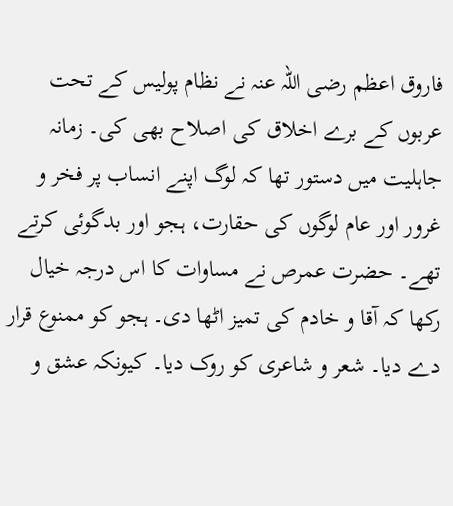فاروق اعظم رضی اللہ عنہ نے نظام پولیس کے تحت عربوں کے برے اخلاق کی اصلاح بھی کی۔ زمانہ جاہلیت میں دستور تھا کہ لوگ اپنے انساب پر فخر و غرور اور عام لوگوں کی حقارت، ہجو اور بدگوئی کرتے تھے۔ حضرت عمرص نے مساوات کا اس درجہ خیال رکھا کہ آقا و خادم کی تمیز اٹھا دی۔ ہجو کو ممنوع قرار دے دیا۔ شعر و شاعری کو روک دیا۔ کیونکہ عشق و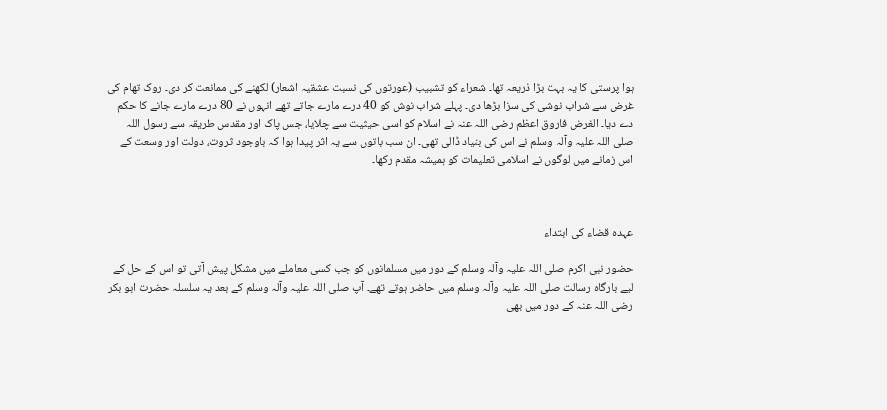ہوا پرستی کا یہ بہت بڑا ذریعہ تھا۔ شعراء کو تشبیب (عورتوں کی نسبت عشقیہ اشعار) لکھنے کی ممانعت کر دی۔ روک تھام کی غرض سے شراب نوشی کی سزا بڑھا دی۔ پہلے شراب نوش کو 40 درے مارے جاتے تھے انہوں نے 80 درے مارے جانے کا حکم دے دیا۔ الغرض فاروق اعظم رضی اللہ عنہ نے اسلام کو اسی حیثیت سے چلایا، جس پاک اور مقدس طریقہ سے رسول اللہ صلی اللہ علیہ وآلہ وسلم نے اس کی بنیاد ڈالی تھی۔ ان سب باتوں سے یہ اثر پیدا ہوا کہ باوجود ثروت، دولت اور وسعت کے اس زمانے میں لوگوں نے اسلامی تعلیمات کو ہمیشہ مقدم رکھا۔



عہدہ قضاء کی ابتداء

حضور نبی اکرم صلی اللہ علیہ وآلہ وسلم کے دور میں مسلمانوں کو جب کسی معاملے میں مشکل پیش آتی تو اس کے حل کے لیے بارگاہ رسالت صلی اللہ علیہ وآلہ وسلم میں حاضر ہوتے تھے۔ آپ صلی اللہ علیہ وآلہ وسلم کے بعد یہ سلسلہ حضرت ابو بکر رضی اللہ عنہ کے دور میں بھی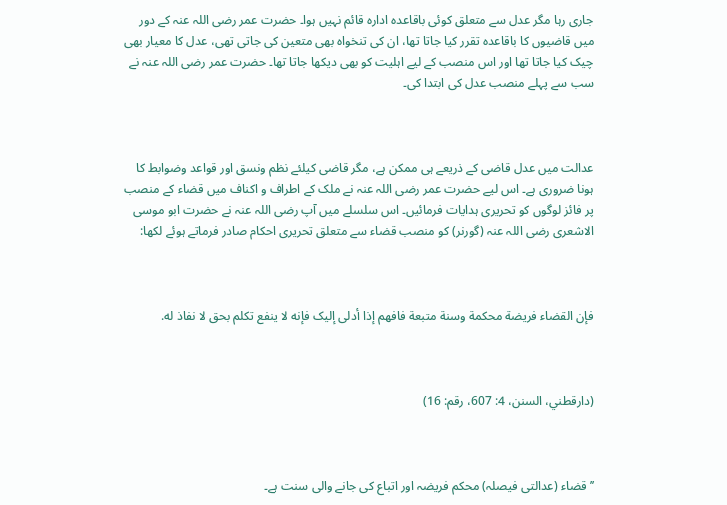جاری رہا مگر عدل سے متعلق کوئی باقاعدہ ادارہ قائم نہیں ہوا۔ حضرت عمر رضی اللہ عنہ کے دور میں قاضیوں کا باقاعدہ تقرر کیا جاتا تھا، ان کی تنخواہ بھی متعین کی جاتی تھی، عدل کا معیار بھی چیک کیا جاتا تھا اور اس منصب کے لیے اہلیت کو بھی دیکھا جاتا تھا۔ حضرت عمر رضی اللہ عنہ نے سب سے پہلے منصب عدل کی ابتدا کی۔



عدالت میں عدل قاضی کے ذریعے ہی ممکن ہے، مگر قاضی کیلئے نظم ونسق اور قواعد وضوابط کا ہونا ضروری ہے۔ اس لیے حضرت عمر رضی اللہ عنہ نے ملک کے اطراف و اکناف میں قضاء کے منصب پر فائز لوگوں کو تحریری ہدایات فرمائیں۔ اس سلسلے میں آپ رضی اللہ عنہ نے حضرت ابو موسی الاشعری رضی اللہ عنہ (گورنر) کو منصب قضاء سے متعلق تحریری احکام صادر فرماتے ہوئے لکھا:



فإن القضاء فريضة محکمة وسنة متبعة فافهم إذا أدلی إليک فإنه لا ينفع تکلم بحق لا نفاذ له.



(دارقطني، السنن، 4: 607، رقم: 16)



’’ قضاء (عدالتی فیصلہ) محکم فریضہ اور اتباع کی جانے والی سنت ہے۔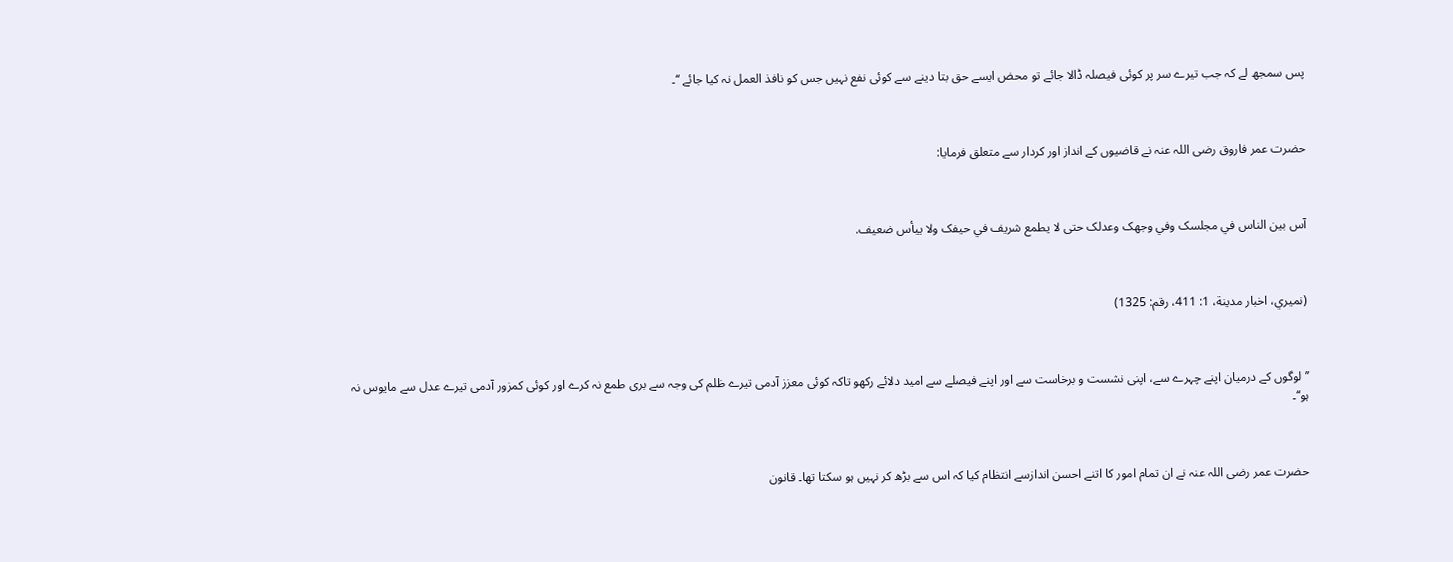پس سمجھ لے کہ جب تیرے سر پر کوئی فیصلہ ڈالا جائے تو محض ایسے حق بتا دینے سے کوئی نفع نہیں جس کو نافذ العمل نہ کیا جائے ‘‘۔



حضرت عمر فاروق رضی اللہ عنہ نے قاضیوں کے انداز اور کردار سے متعلق فرمایا:



آس بين الناس في مجلسک وفي وجهک وعدلک حتی لا يطمع شريف في حيفک ولا ييأس ضعيف.



(نميري، اخبار مدينة، 1: 411، رقم: 1325)



’’ لوگوں کے درمیان اپنے چہرے سے، اپنی نشست و برخاست سے اور اپنے فیصلے سے امید دلائے رکھو تاکہ کوئی معزز آدمی تیرے ظلم کی وجہ سے بری طمع نہ کرے اور کوئی کمزور آدمی تیرے عدل سے مایوس نہ ہو‘‘۔



حضرت عمر رضی اللہ عنہ نے ان تمام امور کا اتنے احسن اندازسے انتظام کیا کہ اس سے بڑھ کر نہیں ہو سکتا تھا۔ قانون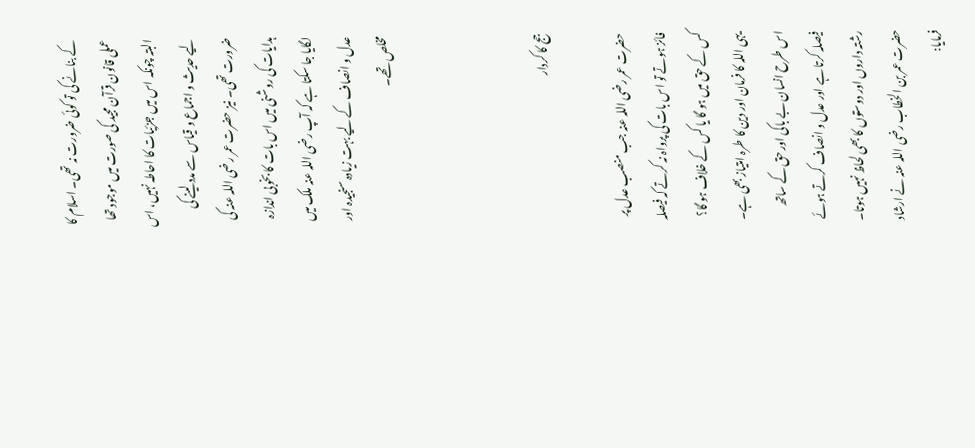کے بنانے کی تو کوئی ضرورت نہ تھی۔ اسلام کا عملی قانون قرآن مجید کی صورت میں موجود تھا البتہ چونکہ اس میں جزئیات کا احاطہ نہیں، اس لیے حدیث و اجماع و قیاس سے مدد لینے کی ضرورت تھی۔ نیز حضرت عمر رضی اللہ عنہ کی ہدایات کی روشنی میں اس بات کا بخوبی اندازہ لگایا جا سکتا ہے کہ آپ رضی اللہ عنہ ملک میں عدل و انصاف کے لیے بہت زیادہ سنجیدہ اور مخلص تھے۔



جج کا کردار

حضرت عمر رضی اللہ عنہ جب منصب عدل پر فائز ہوتے تو اس بات کی پرواہ نہ کرتے کہ فیصلہ کس کے حق میں ہو گا یا کس کے خلاف ہو گا؟ یہی اللہ کا فرمان اور دین کا طرہ امتیاز بھی ہے۔ اس طرح انسان بے باکی اور حق کے ساتھ فیصلہ کرتا ہے اور عدل و انصاف کرتے ہوئے رشتہ داروں اور دوستوں کا بھی لحاظ نہیں ہوتا۔ حضرت عمر بن الخطاب رضی اللہ عنہ نے ارشاد فرمایا: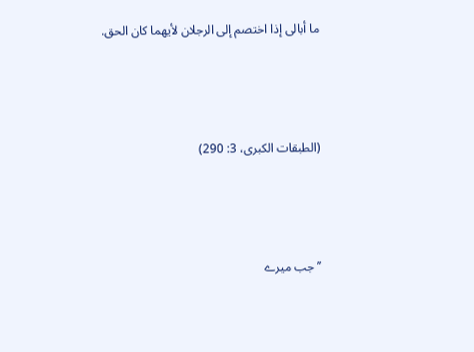ما أبالی إذا اختصم إلی الرجلان لأيهما کان الحق.



(الطبقات الکبری، 3: 290)



’’جب میرے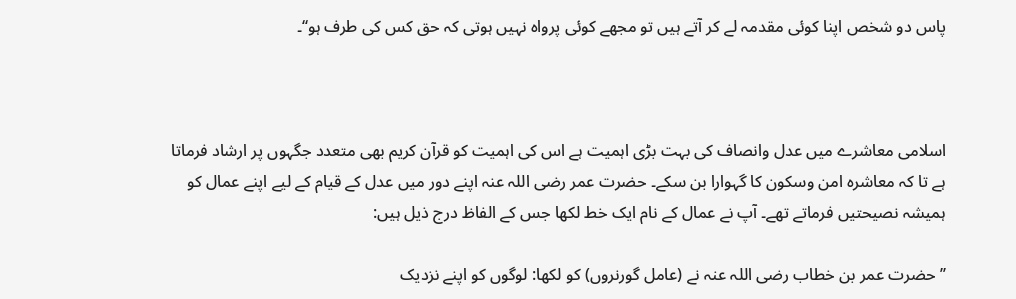پاس دو شخص اپنا کوئی مقدمہ لے کر آتے ہیں تو مجھے کوئی پرواہ نہیں ہوتی کہ حق کس کی طرف ہو‘‘۔



اسلامی معاشرے میں عدل وانصاف کی بہت بڑی اہمیت ہے اس کی اہمیت کو قرآن کریم بھی متعدد جگہوں پر ارشاد فرماتا ہے تا کہ معاشرہ امن وسکون کا گہوارا بن سکے۔ حضرت عمر رضی اللہ عنہ اپنے دور میں عدل کے قیام کے لیے اپنے عمال کو ہمیشہ نصیحتیں فرماتے تھے۔ آپ نے عمال کے نام ایک خط لکھا جس کے الفاظ درج ذیل ہیں:

’’حضرت عمر بن خطاب رضی اللہ عنہ نے (عامل گورنروں) کو لکھا: لوگوں کو اپنے نزدیک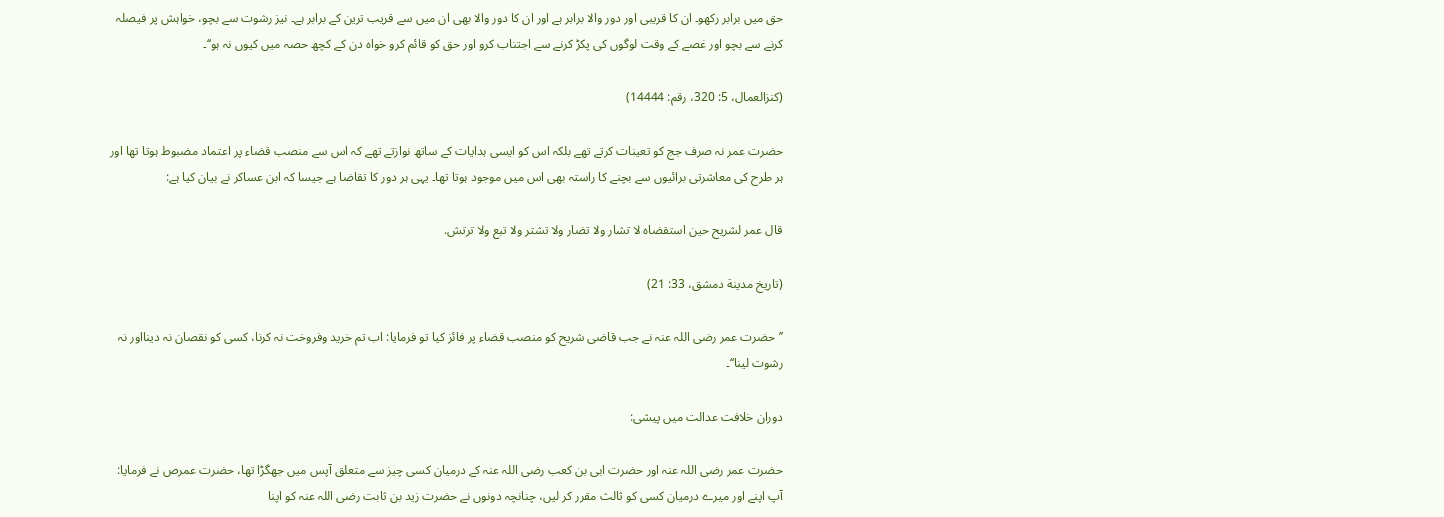حق میں برابر رکھو۔ ان کا قریبی اور دور والا برابر ہے اور ان کا دور والا بھی ان میں سے قریب ترین کے برابر ہے۔ نیز رشوت سے بچو، خواہش پر فیصلہ کرنے سے بچو اور غصے کے وقت لوگوں کی پکڑ کرنے سے اجتناب کرو اور حق کو قائم کرو خواہ دن کے کچھ حصہ میں کیوں نہ ہو‘‘۔

(کنزالعمال، 5: 320، رقم: 14444)

حضرت عمر نہ صرف جج کو تعینات کرتے تھے بلکہ اس کو ایسی ہدایات کے ساتھ نوازتے تھے کہ اس سے منصب قضاء پر اعتماد مضبوط ہوتا تھا اور ہر طرح کی معاشرتی برائیوں سے بچنے کا راستہ بھی اس میں موجود ہوتا تھا۔ یہی ہر دور کا تقاضا ہے جیسا کہ ابن عساکر نے بیان کیا ہے:

قال عمر لشريح حين استقضاه لا تشار ولا تضار ولا تشتر ولا تبع ولا ترتش.

(تاريخ مدينة دمشق، 33: 21)

’’حضرت عمر رضی اللہ عنہ نے جب قاضی شریح کو منصب قضاء پر فائز کیا تو فرمایا: اب تم خرید وفروخت نہ کرنا، کسی کو نقصان نہ دینااور نہ رشوت لینا‘‘۔

دوران خلافت عدالت میں پیشی:

حضرت عمر رضی اللہ عنہ اور حضرت ابی بن کعب رضی اللہ عنہ کے درمیان کسی چیز سے متعلق آپس میں جھگڑا تھا، حضرت عمرص نے فرمایا: آپ اپنے اور میرے درمیان کسی کو ثالث مقرر کر لیں، چنانچہ دونوں نے حضرت زید بن ثابت رضی اللہ عنہ کو اپنا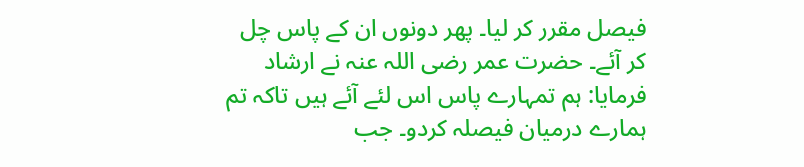فیصل مقرر کر لیا۔ پھر دونوں ان کے پاس چل کر آئے۔ حضرت عمر رضی اللہ عنہ نے ارشاد فرمایا: ہم تمہارے پاس اس لئے آئے ہیں تاکہ تم ہمارے درمیان فیصلہ کردو۔ جب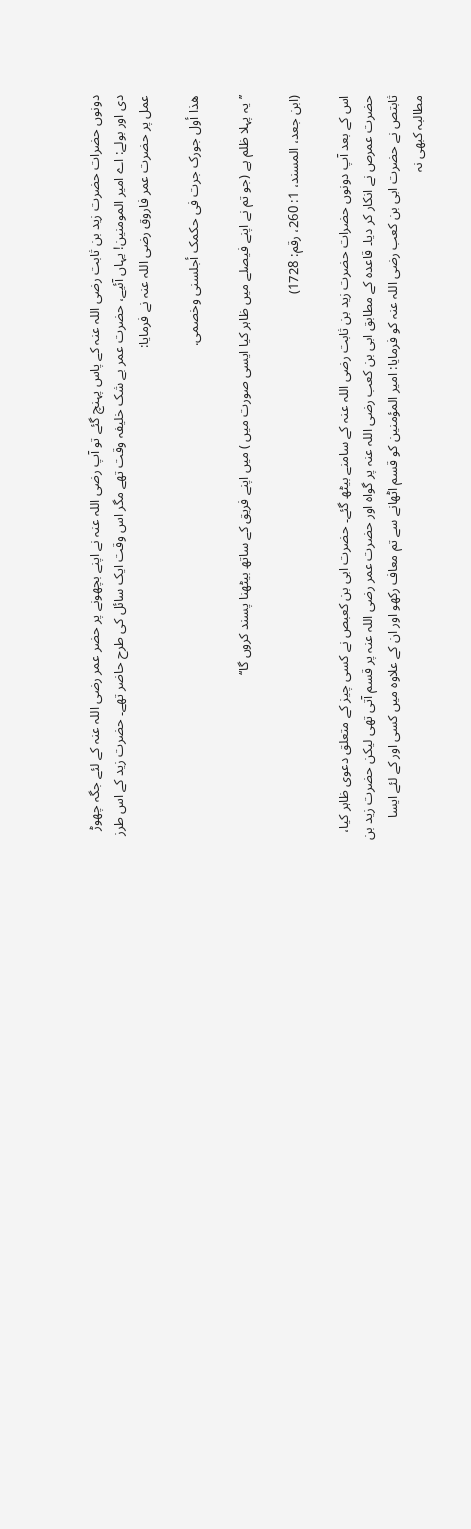دونوں حضرات حضرت زید بن ثابت رضی اللہ عنہ کے پاس پہنچ گئے تو آپ رضی اللہ عنہ نے اپنے بچھونے پر حضر عمر رضی اللہ عنہ کے لئے جگہ چھوڑ دی اور بولے: اے امیر المومنین! یہاں آئیے، حضرت عمر بے شک خلیفہ وقت تھے مگر اس وقت ایک سائل کی طرح حاضر تھے۔ حضرت زید کے اس طرز عمل پر حضرت عمر فاروق رضی اللہ عنہ نے فرمایا:

هذا أول جورک جرت فی حکمک أجلسنی وخصمی.

’’یہ پہلا ظلم ہے (جو تم نے اپنے فیصلے میں ظاہر کیا ایسی صورت میں ) میں اپنے فریق کے ساتھ بیٹھنا پسند کروں گا‘‘

(ابن جعد، المسند، 1: 260، رقم: 1728)

اس کے بعد آپ دونوں حضرات حضرت زید بن ثابت رضی اللہ عنہ کے سامنے بیٹھ گئے۔ حضرت ابی بن کعبص نے کسی چیز کے متعلق دعوی ظاہر کیا، حضرت عمرص نے انکار کر دیا۔ قاعدہ کے مطابق ابی بن کعب رضی اللہ عنہ پر گواہ اور حضرت عمر رضی اللہ عنہ پر قسم آتی تھی لیکن حضرت زید بن ثابتص نے حضرت ابی بن کعب رضی اللہ عنہ کو فرمایا: امیر المؤمنین کو قسم اٹھانے سے تم معاف رکھو اور ان کے علاوہ میں کسی اور کے لئے ایسا مطالبہ کبھی نہ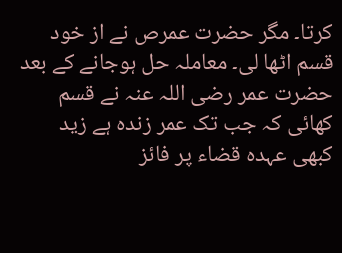کرتا۔ مگر حضرت عمرص نے از خود قسم اٹھا لی۔ معاملہ حل ہوجانے کے بعد حضرت عمر رضی اللہ عنہ نے قسم کھائی کہ جب تک عمر زندہ ہے زید کبھی عہدہ قضاء پر فائز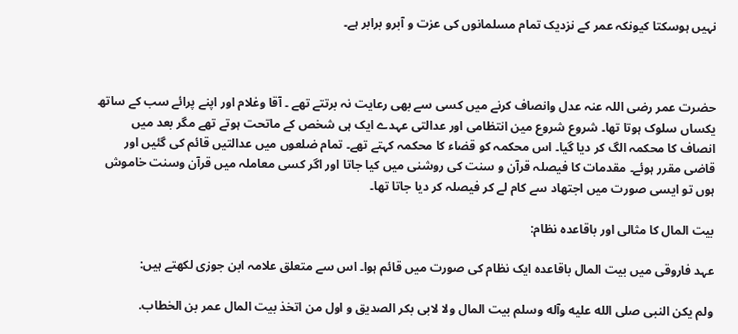نہیں ہوسکتا کیونکہ عمر کے نزدیک تمام مسلمانوں کی عزت و آبرو برابر ہے۔



حضرت عمر رضی اللہ عنہ عدل وانصاف کرنے میں کسی سے بھی رعایت نہ برتتے تھے ۔ آقا وغلام اور اپنے پرائے سب کے ساتھ یکساں سلوک ہوتا تھا۔ شروع شروع مین انتظامی اور عدالتی عہدے ایک ہی شخص کے ماتحت ہوتے تھے مگر بعد میں انصاف کا محکمہ الگ کر دیا گیا۔ اس محکمہ کو قضاء کا محکمہ کہتے تھے۔ تمام ضلعوں میں عدالتیں قائم کی گئیں اور قاضی مقرر ہوئے۔ مقدمات کا فیصلہ قرآن و سنت کی روشنی میں کیا جاتا اور اگر کسی معاملہ میں قرآن وسنت خاموش ہوں تو ایسی صورت میں اجتھاد سے کام لے کر فیصلہ کر دیا جاتا تھا۔

بیت المال کا مثالی اور باقاعدہ نظام:

عہد فاروقی میں بیت المال باقاعدہ ایک نظام کی صورت میں قائم ہوا۔ اس سے متعلق علامہ ابن جوزی لکھتے ہیں:

ولم يکن النبی صلی الله عليه وآله وسلم بيت المال ولا لابی بکر الصديق و اول من اتخذ بيت المال عمر بن الخطاب.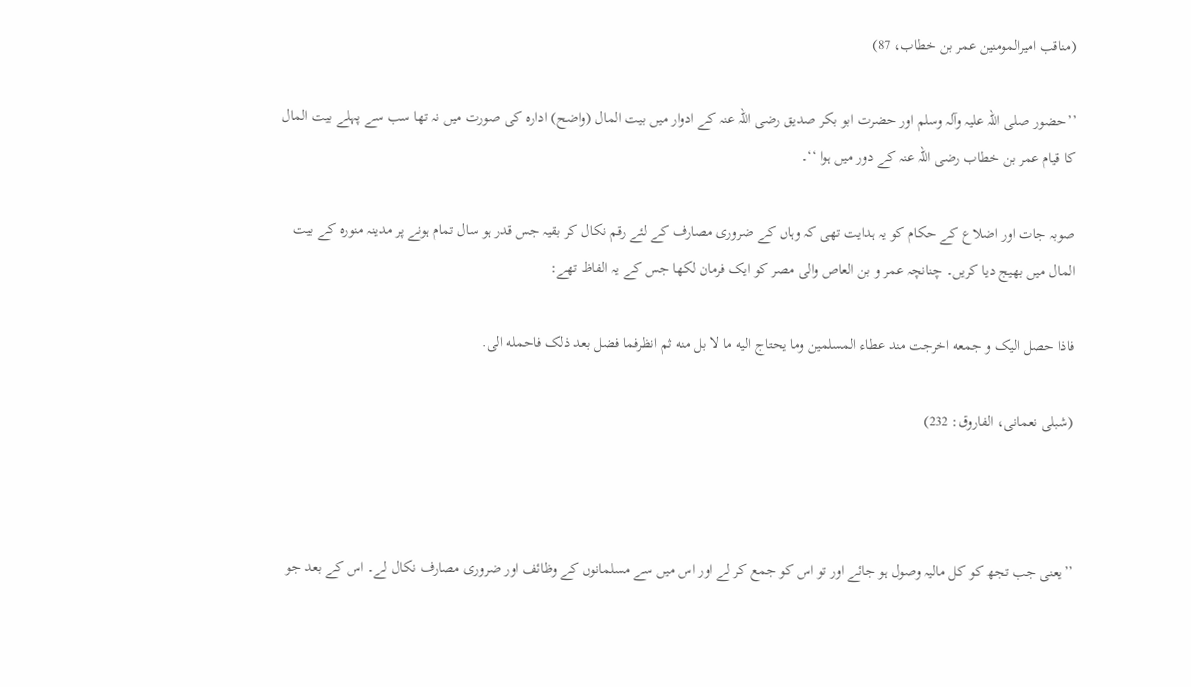(مناقب اميرالمومنين عمر بن خطاب، 87)

’’حضور صلی اللہ علیہ وآلہ وسلم اور حضرت ابو بکر صدیق رضی اللہ عنہ کے ادوار میں بیت المال (واضح) ادارہ کی صورت میں نہ تھا سب سے پہلے بیت المال کا قیام عمر بن خطاب رضی اللہ عنہ کے دور میں ہوا ‘‘۔

صوبہ جات اور اضلاع کے حکام کو یہ ہدایت تھی کہ وہاں کے ضروری مصارف کے لئے رقم نکال کر بقیہ جس قدر ہو سال تمام ہونے پر مدینہ منورہ کے بیت المال میں بھیج دیا کریں۔ چنانچہ عمر و بن العاص والی مصر کو ایک فرمان لکھا جس کے یہ الفاظ تھے:

فاذا حصل اليک و جمعه اخرجت مند عطاء المسلمين وما يحتاج اليه ما لا بل منه ثم انظرفما فضل بعد ذلک فاحمله الی.

(شبلی نعمانی، الفاروق: 232)



’’یعنی جب تجھ کو کل مالیہ وصول ہو جائے اور تو اس کو جمع کر لے اور اس میں سے مسلمانوں کے وظائف اور ضروری مصارف نکال لے۔ اس کے بعد جو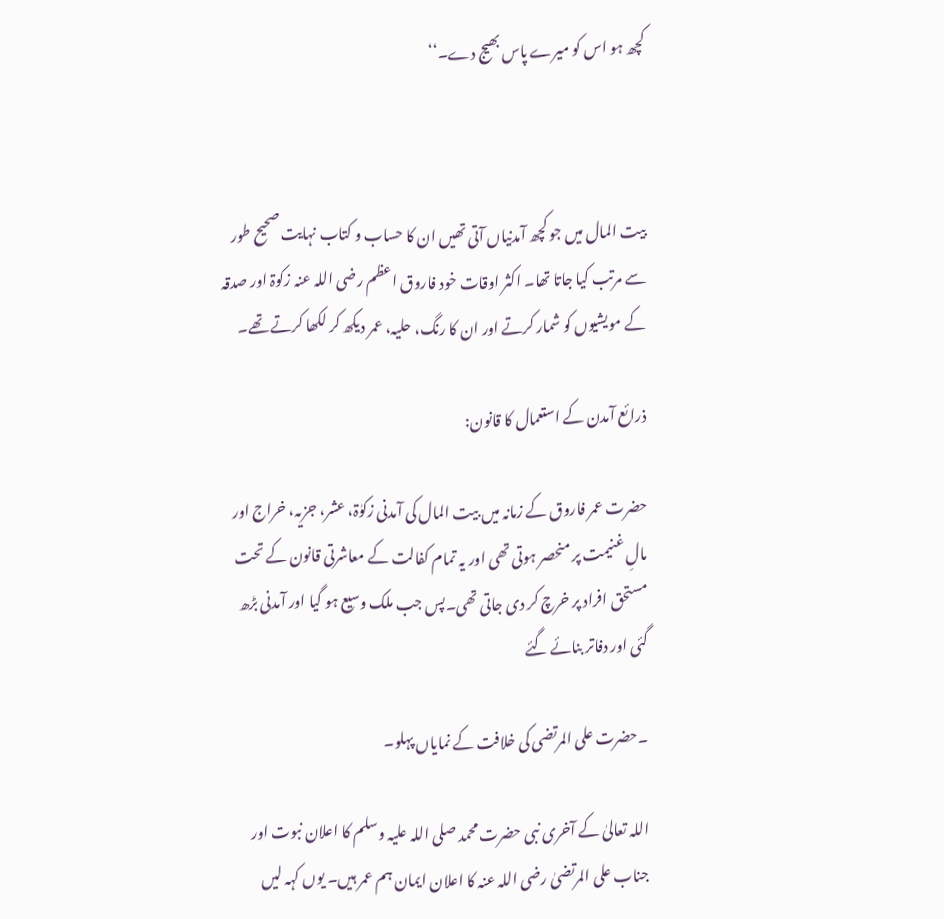کچھ ہو اس کو میرے پاس بھیج دے۔‘‘



بیت المال میں جو کچھ آمدنیاں آتی تھیں ان کا حساب و کتاب نہایت صحیح طور سے مرتب کیا جاتا تھا۔ اکثر اوقات خود فاروق اعظم رضی اللہ عنہ زکوۃ اور صدقہ کے مویشیوں کو شمار کرتے اور ان کا رنگ، حلیہ، عمر دیکھ کر لکھا کرتے تھے۔

ذرائع آمدن کے استعمال کا قانون:

حضرت عمر فاروق کے زمانہ میں بیت المال کی آمدنی زکوٰۃ، عشر، جزیہ، خراج اور مالِ غنیمت پر منحصر ہوتی تھی اور یہ تمام کفالت کے معاشرتی قانون کے تحت مستحق افراد پر خرچ کر دی جاتی تھی۔پس جب ملک وسیع ہو گیا اور آمدنی بڑھ گئی اور دفاتر بنائے گئے

۔حضرت علی المرتضی کی خلافت کے نمایاں پہلو۔

اللہ تعالیٰ کے آخری نبی حضرت محمد صلی اللہ علیہ وسلم کا اعلان نبوت اور جناب علی المرتضیٰ رضی اللہ عنہ کا اعلان ایمان ہم عمر ہیں۔ یوں کہہ لیں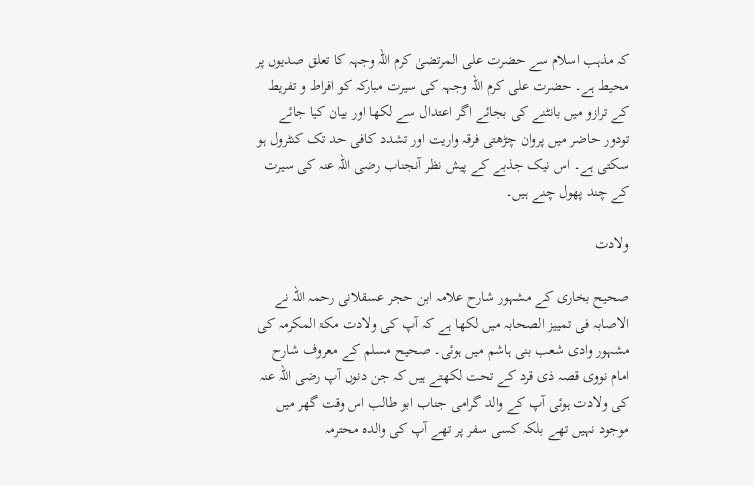کہ مذہب اسلام سے حضرت علی المرتضیٰ کرم اللہ وجہہ کا تعلق صدیوں پر محیط ہے۔ حضرت علی کرم اللہ وجہہ کی سیرت مبارکہ کو افراط و تفریط کے ترازو میں بانٹنے کی بجائے اگر اعتدال سے لکھا اور بیان کیا جائے تودور حاضر میں پروان چڑھتی فرقہ واریت اور تشدد کافی حد تک کنٹرول ہو سکتی ہے۔ اس نیک جذبے کے پیش نظر آنجناب رضی اللہ عنہ کی سیرت کے چند پھول چنے ہیں۔

ولادت

صحیح بخاری کے مشہور شارح علامہ ابن حجر عسقلانی رحمہ اللہ نے الاصابہ فی تمییز الصحابہ میں لکھا ہے کہ آپ کی ولادت مکۃ المکرمہ کی مشہور وادی شعب بنی ہاشم میں ہوئی۔ صحیح مسلم کے معروف شارح امام نووی قصہ ذی قرد کے تحت لکھتے ہیں کہ جن دنوں آپ رضی اللہ عنہ کی ولادت ہوئی آپ کے والد گرامی جناب ابو طالب اس وقت گھر میں موجود نہیں تھے بلکہ کسی سفر پر تھے آپ کی والدہ محترمہ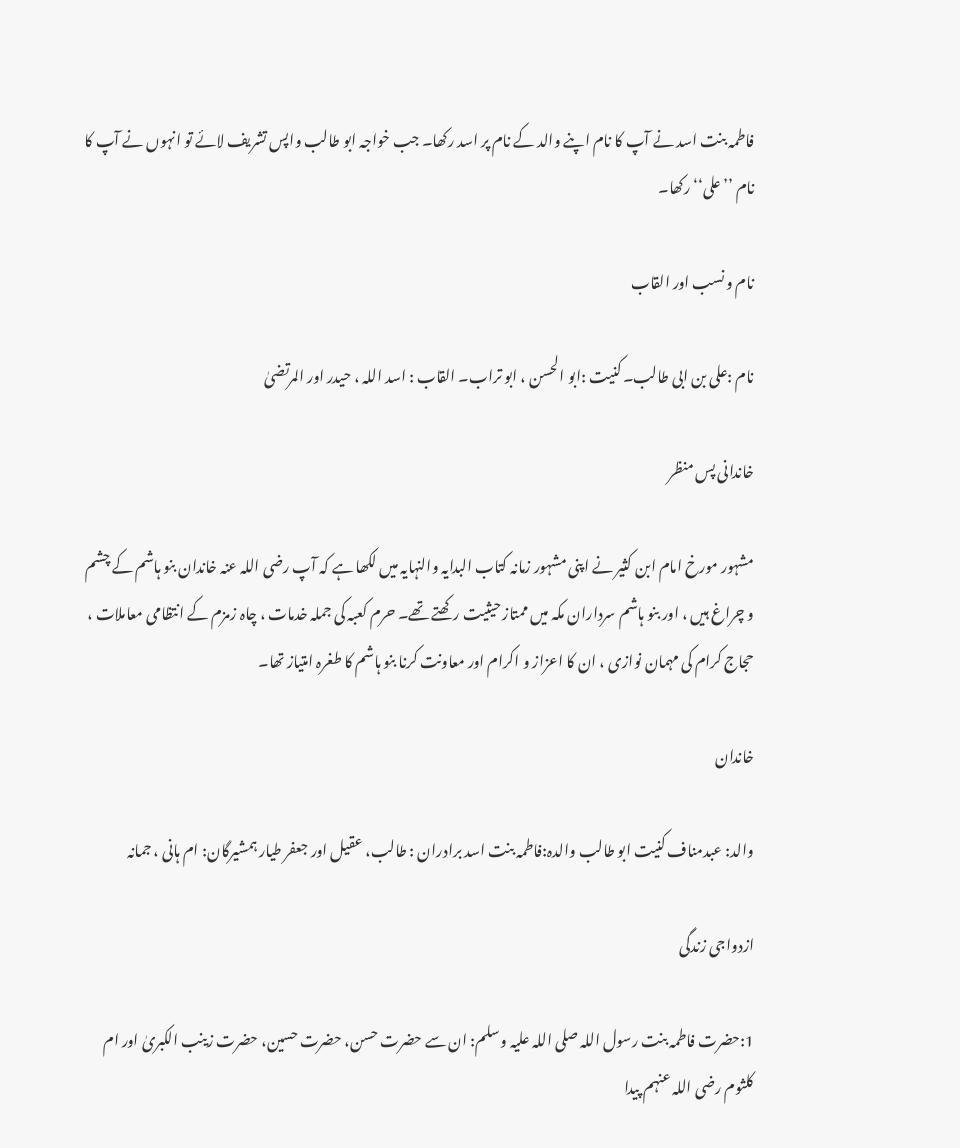فاطمہ بنت اسد نے آپ کا نام اپنے والد کے نام پر اسد رکھا۔ جب خواجہ ابو طالب واپس تشریف لائے تو انہوں نے آپ کا نام ’’علی‘‘ رکھا۔

نام و نسب اور القاب

نام :علی بن ابی طالب۔ کنیت :ابو الحسن ، ابو تراب۔ القاب : اسد اللہ ، حیدر اور المرتضیٰ

خاندانی پس منظر

مشہور مورخ امام ابن کثیر نے اپنی مشہور زمانہ کتاب البدایہ والنہایہ میں لکھا ہے کہ آپ رضی اللہ عنہ خاندان بنو ہاشم کے چشم و چراغ ہیں ، اور بنو ہاشم سرداران مکہ میں ممتاز حیثیت رکھتے تھے۔ حرم کعبہ کی جملہ خدمات ، چاہ زمزم کے انتظامی معاملات ، حجاج کرام کی مہمان نوازی ، ان کا اعزاز و اکرام اور معاونت کرنا بنو ہاشم کا طغرہ امتیاز تھا۔

خاندان

والد: عبدمناف کنیت ابو طالب والدہ:فاطمہ بنت اسد برادران : طالب، عقیل اور جعفر طیار ہمشیرگان: ام ہانی ، جمانہ

ازدواجی زندگی

1:حضرت فاطمہ بنت رسول اللہ صلی اللہ علیہ وسلم: ان سے حضرت حسن، حضرت حسین، حضرت زینب الکبریٰ اور ام کلثوم رضی اللہ عنہم پیدا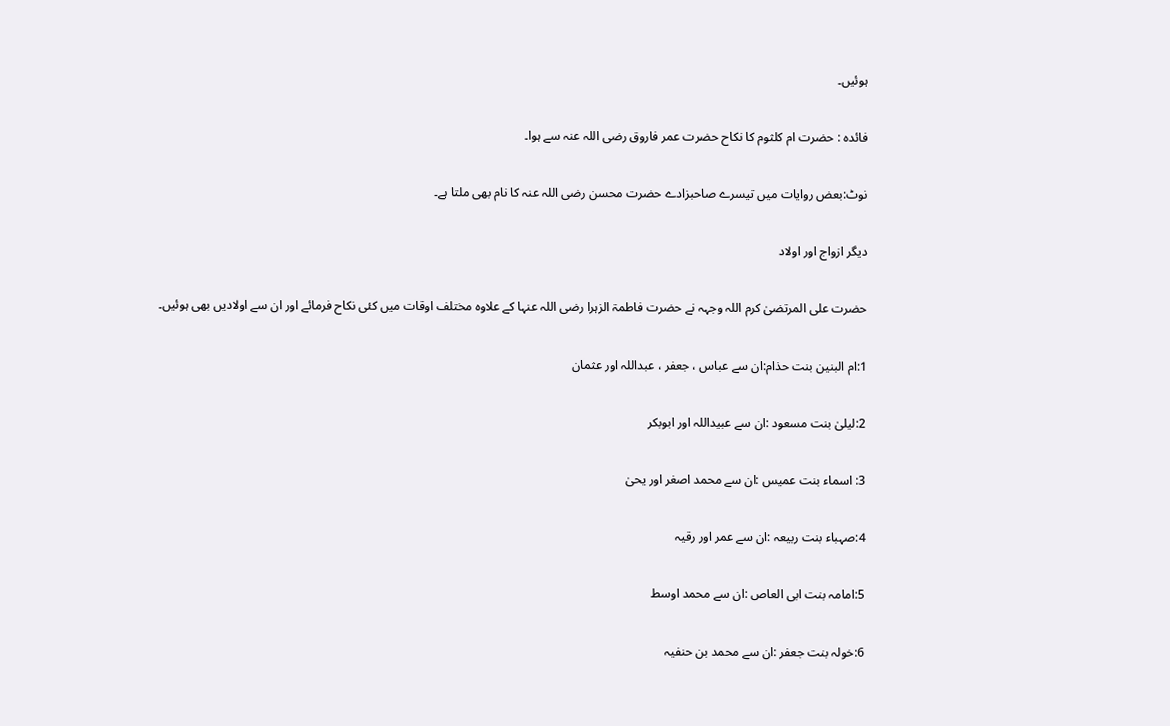ہوئیں۔

فائدہ : حضرت ام کلثوم کا نکاح حضرت عمر فاروق رضی اللہ عنہ سے ہوا۔

نوٹ:بعض روایات میں تیسرے صاحبزادے حضرت محسن رضی اللہ عنہ کا نام بھی ملتا ہے۔

دیگر ازواج اور اولاد

حضرت علی المرتضیٰ کرم اللہ وجہہ نے حضرت فاطمۃ الزہرا رضی اللہ عنہا کے علاوہ مختلف اوقات میں کئی نکاح فرمائے اور ان سے اولادیں بھی ہوئیں۔

1:ام البنین بنت حذام:ان سے عباس ، جعفر ، عبداللہ اور عثمان

2:لیلیٰ بنت مسعود :ان سے عبیداللہ اور ابوبکر

3: اسماء بنت عمیس :ان سے محمد اصغر اور یحیٰ

4:صہباء بنت ربیعہ :ان سے عمر اور رقیہ

5:امامہ بنت ابی العاص :ان سے محمد اوسط

6:خولہ بنت جعفر :ان سے محمد بن حنفیہ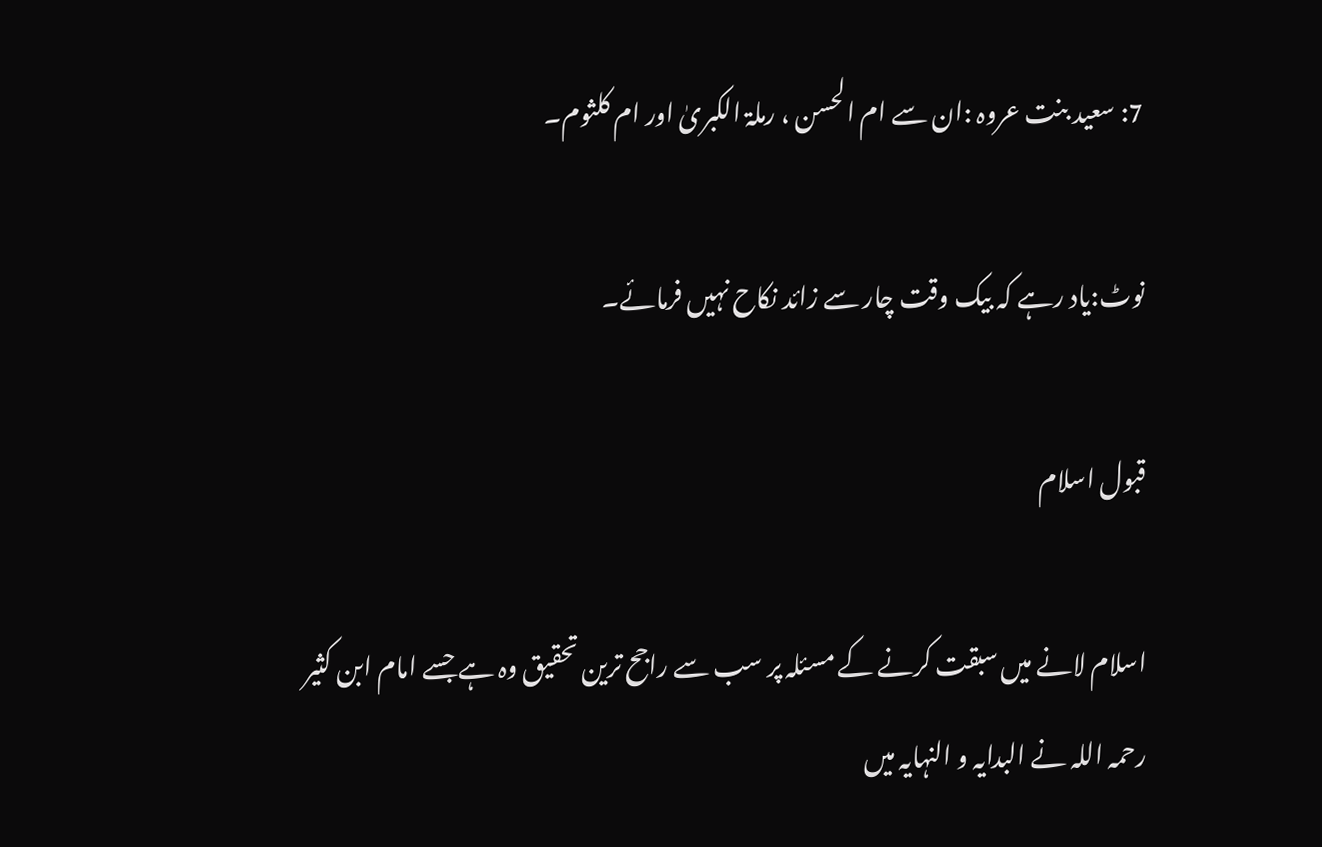7: سعید بنت عروہ :ان سے ام الحسن ، رملۃ الکبریٰ اور ام کلثوم۔

نوٹ:یاد رہے کہ بیک وقت چار سے زائد نکاح نہیں فرمائے۔

قبول اسلام

اسلام لانے میں سبقت کرنے کے مسئلہ پر سب سے راجح ترین تحقیق وہ ہے جسے امام ابن کثیر رحمہ اللہ نے البدایہ و النہایہ میں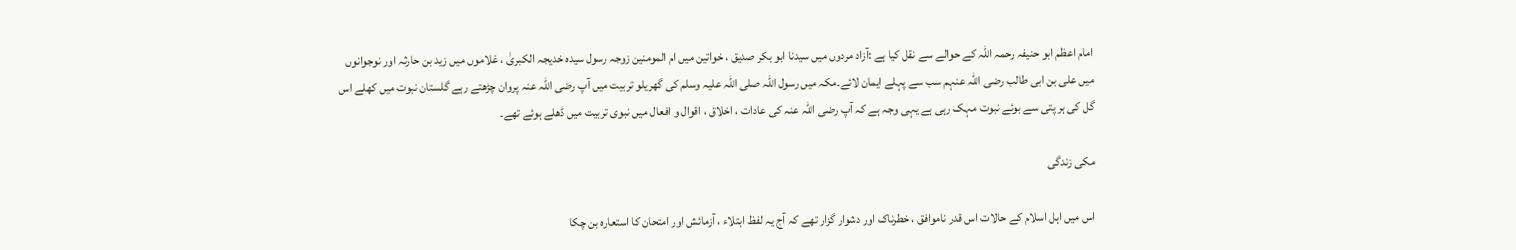امام اعظم ابو حنیفہ رحمہ اللہ کے حوالے سے نقل کیا ہے :آزاد مردوں میں سیدنا ابو بکر صدیق ، خواتین میں ام المومنین زوجہ رسول سیدہ خدیجہ الکبریٰ ، غلاموں میں زید بن حارثہ اور نوجوانوں میں علی بن ابی طالب رضی اللہ عنہم سب سے پہلے ایمان لائے۔مکہ میں رسول اللہ صلی اللہ علیہ وسلم کی گھریلو تربیت میں آپ رضی اللہ عنہ پروان چڑھتے رہے گلستان نبوت میں کھلے اس گل کی ہر پتی سے بوئے نبوت مہک رہی ہے یہی وجہ ہے کہ آپ رضی اللہ عنہ کی عادات ، اخلاق ، اقوال و افعال میں نبوی تربیت میں ڈھلے ہوئے تھے۔

مکی زندگی

اس میں اہل اسلام کے حالات اس قدر ناموافق ، خطرناک اور دشوار گزار تھے کہ آج یہ لفظ ابتلاء ، آزمائش اور امتحان کا استعارہ بن چکا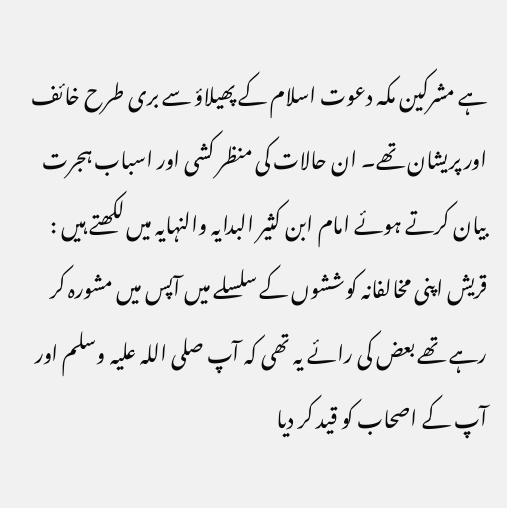ہے مشرکین مکہ دعوت اسلام کے پھیلاؤ سے بری طرح خائف اور پریشان تھے۔ ان حالات کی منظر کشی اور اسباب ہجرت بیان کرتے ہوئے امام ابن کثیر البدایہ والنہایہ میں لکھتے ہیں : قریش اپنی مخالفانہ کوششوں کے سلسلے میں آپس میں مشورہ کر رہے تھے بعض کی رائے یہ تھی کہ آپ صلی اللہ علیہ وسلم اور آپ کے اصحاب کو قید کر دیا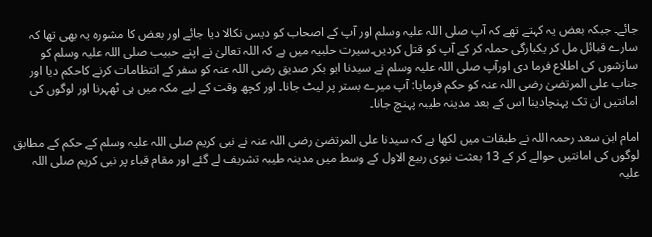جائے۔ جبکہ بعض یہ کہتے تھے کہ آپ صلی اللہ علیہ وسلم اور آپ کے اصحاب کو دیس نکالا دیا جائے اور بعض کا مشورہ یہ بھی تھا کہ سارے قبائل مل کر یکبارگی حملہ کر کے آپ کو قتل کردیں۔سیرت حلبیہ میں ہے کہ اللہ تعالیٰ نے اپنے حبیب صلی اللہ علیہ وسلم کو سازشوں کی اطلاع فرما دی اورآپ صلی اللہ علیہ وسلم نے سیدنا ابو بکر صدیق رضی اللہ عنہ کو سفر کے انتظامات کرنے کاحکم دیا اور جناب علی المرتضیٰ رضی اللہ عنہ کو حکم فرمایا: آپ میرے بستر پر لیٹ جانا۔ اور کچھ وقت کے لیے مکہ میں ہی ٹھہرنا اور لوگوں کی امانتیں ان تک پہنچادینا اس کے بعد مدینہ طیبہ پہنچ جانا۔

امام ابن سعد رحمہ اللہ نے طبقات میں لکھا ہے کہ سیدنا علی المرتضیٰ رضی اللہ عنہ نے نبی کریم صلی اللہ علیہ وسلم کے حکم کے مطابق لوگوں کی امانتیں حوالے کر کے 13 بعثت نبوی ربیع الاول کے وسط میں مدینہ طیبہ تشریف لے گئے اور مقام قباء پر نبی کریم صلی اللہ علیہ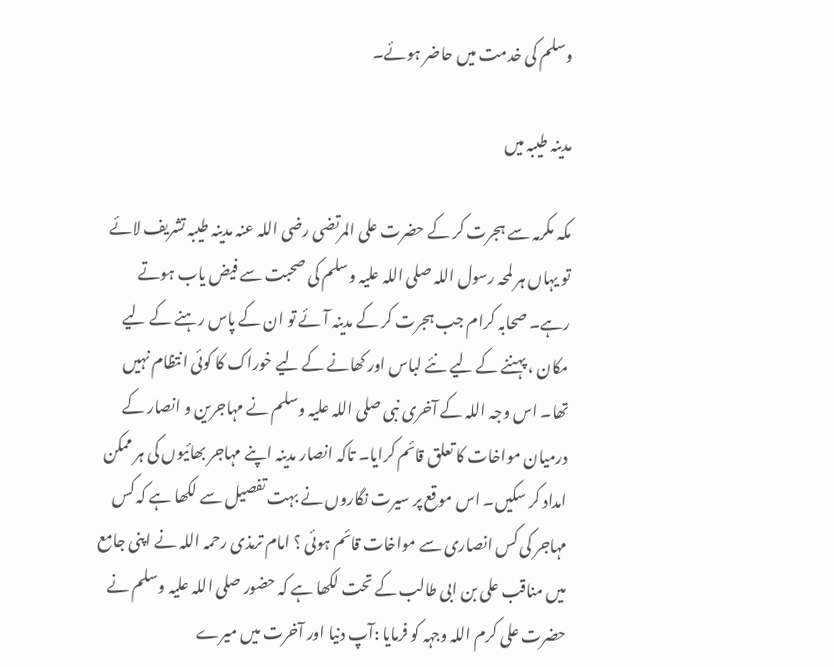وسلم کی خدمت میں حاضر ہوئے۔

مدینہ طیبہ میں

مکہ مکرمہ سے ہجرت کر کے حضرت علی المرتضی رضی اللہ عنہ مدینہ طیبہ تشریف لائے تو یہاں ہر لمحہ رسول اللہ صلی اللہ علیہ وسلم کی صحبت سے فیض یاب ہوتے رہے۔ صحابہ کرام جب ہجرت کر کے مدینہ آئے تو ان کے پاس رہنے کے لیے مکان ، پہننے کے لیے نئے لباس اور کھانے کے لیے خوراک کا کوئی انتظام نہیں تھا۔ اس وجہ اللہ کے آخری نبی صلی اللہ علیہ وسلم نے مہاجرین و انصار کے درمیان مواخات کا تعلق قائم کرایا۔ تاکہ انصار مدینہ اپنے مہاجر بھائیوں کی ہر ممکن امداد کر سکیں۔ اس موقع پر سیرت نگاروں نے بہت تفصیل سے لکھا ہے کہ کس مہاجر کی کس انصاری سے مواخات قائم ہوئی ؟ امام ترمذی رحمہ اللہ نے اپنی جامع میں مناقب علی بن ابی طالب کے تحت لکھا ہے کہ حضور صلی اللہ علیہ وسلم نے حضرت علی کرم اللہ وجہہ کو فرمایا :آپ دنیا اور آخرت میں میرے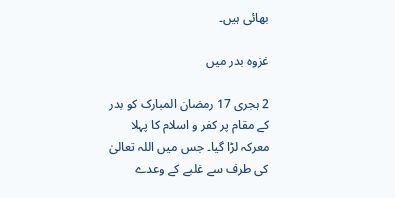بھائی ہیں۔

غزوہ بدر میں

2 ہجری 17 رمضان المبارک کو بدر کے مقام پر کفر و اسلام کا پہلا معرکہ لڑا گیا۔ جس میں اللہ تعالیٰ کی طرف سے غلبے کے وعدے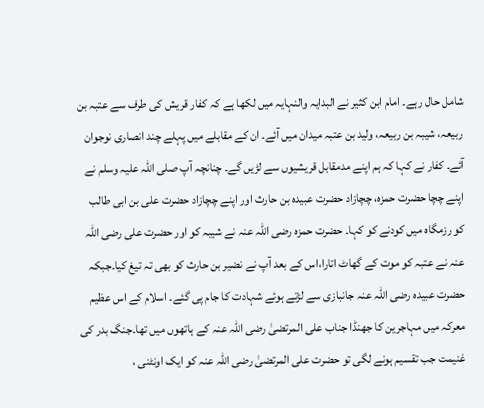شامل حال رہے۔ امام ابن کثیر نے البدایہ والنہایہ میں لکھا ہے کہ کفار قریش کی طرف سے عتبہ بن ربیعہ، شیبہ بن ربیعہ، ولید بن عتبہ میدان میں آئے۔ ان کے مقابلے میں پہلے چند انصاری نوجوان آئے۔ کفار نے کہا کہ ہم اپنے مدمقابل قریشیوں سے لڑیں گے۔ چنانچہ آپ صلی اللہ علیہ وسلم نے اپنے چچا حضرت حمزہ، چچازاد حضرت عبیدہ بن حارث اور اپنے چچازاد حضرت علی بن ابی طالب کو رزمگاہ میں کودنے کو کہا۔ حضرت حمزہ رضی اللہ عنہ نے شیبہ کو اور حضرت علی رضی اللہ عنہ نے عتبہ کو موت کے گھاٹ اتارا،اس کے بعد آپ نے نضیر بن حارث کو بھی تہ تیغ کیا۔جبکہ حضرت عبیدہ رضی اللہ عنہ جانبازی سے لڑتے ہوئے شہادت کا جام پی گئے۔ اسلام کے اس عظیم معرکہ میں مہاجرین کا جھنڈا جناب علی المرتضیٰ رضی اللہ عنہ کے ہاتھوں میں تھا۔جنگ بدر کی غنیمت جب تقسیم ہونے لگی تو حضرت علی المرتضیٰ رضی اللہ عنہ کو ایک اونٹنی ،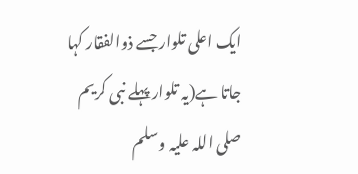ایک اعلی تلوار جسے ذوالفقار کہا جاتا ہے(یہ تلوار پہلے نبی کریم صلی اللہ علیہ وسلم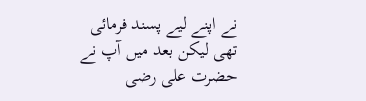نے اپنے لیے پسند فرمائی تھی لیکن بعد میں آپ نے حضرت علی رضی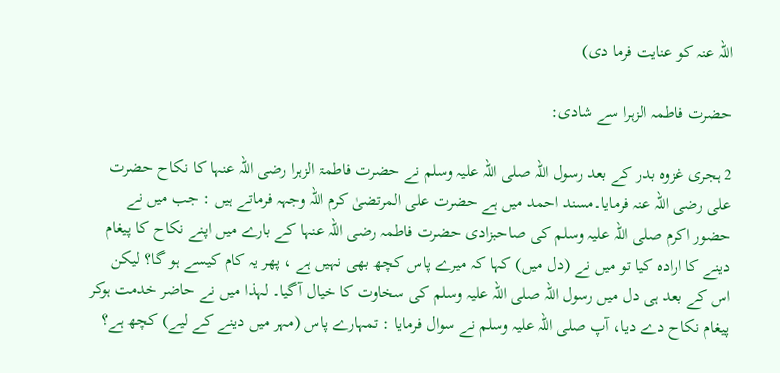اللہ عنہ کو عنایت فرما دی)

حضرت فاطمہ الزہرا سے شادی:

2 ہجری غزوہ بدر کے بعد رسول اللہ صلی اللہ علیہ وسلم نے حضرت فاطمۃ الزہرا رضی اللہ عنہا کا نکاح حضرت علی رضی اللہ عنہ فرمایا۔مسند احمد میں ہے حضرت علی المرتضیٰ کرم اللہ وجہہ فرماتے ہیں : جب میں نے حضور اکرم صلی اللہ علیہ وسلم کی صاحبزادی حضرت فاطمہ رضی اللہ عنہا کے بارے میں اپنے نکاح کا پیغام دینے کا ارادہ کیا تو میں نے (دل میں) کہا کہ میرے پاس کچھ بھی نہیں ہے ، پھر یہ کام کیسے ہو گا؟ لیکن اس کے بعد ہی دل میں رسول اللہ صلی اللہ علیہ وسلم کی سخاوت کا خیال آگیا۔ لہذا میں نے حاضر خدمت ہوکر پیغام نکاح دے دیا، آپ صلی اللہ علیہ وسلم نے سوال فرمایا : تمہارے پاس (مہر میں دینے کے لیے) کچھ ہے؟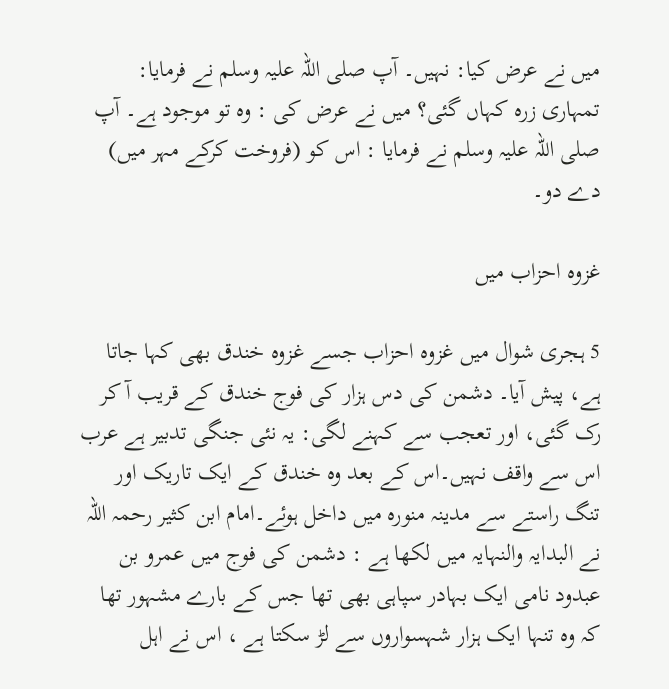میں نے عرض کیا: نہیں۔ آپ صلی اللہ علیہ وسلم نے فرمایا: تمہاری زرہ کہاں گئی؟ میں نے عرض کی : وہ تو موجود ہے۔ آپ صلی اللہ علیہ وسلم نے فرمایا : اس کو (فروخت کرکے مہر میں) دے دو۔

غزوہ احزاب میں

5 ہجری شوال میں غزوہ احزاب جسے غزوہ خندق بھی کہا جاتا ہے، پیش آیا۔ دشمن کی دس ہزار کی فوج خندق کے قریب آ کر رک گئی، اور تعجب سے کہنے لگی: یہ نئی جنگی تدبیر ہے عرب اس سے واقف نہیں۔اس کے بعد وہ خندق کے ایک تاریک اور تنگ راستے سے مدینہ منورہ میں داخل ہوئے۔امام ابن کثیر رحمہ اللہ نے البدایہ والنہایہ میں لکھا ہے : دشمن کی فوج میں عمرو بن عبدود نامی ایک بہادر سپاہی بھی تھا جس کے بارے مشہور تھا کہ وہ تنہا ایک ہزار شہسواروں سے لڑ سکتا ہے ، اس نے اہل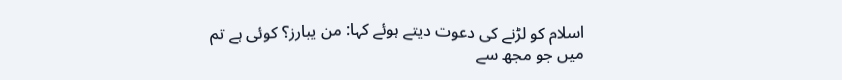اسلام کو لڑنے کی دعوت دیتے ہوئے کہا: من یبارز؟ کوئی ہے تم میں جو مجھ سے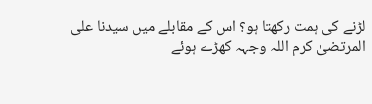لڑنے کی ہمت رکھتا ہو؟ اس کے مقابلے میں سیدنا علی المرتضیٰ کرم اللہ وجہہ کھڑے ہوئے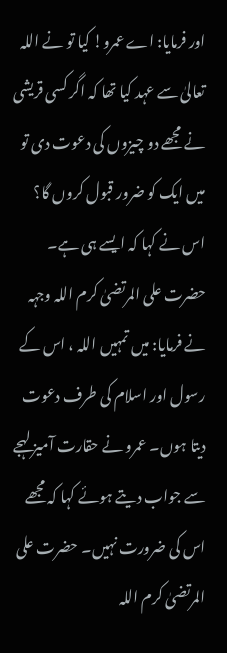اور فرمایا: اے عمرو! کیا تو نے اللہ تعالیٰ سے عہد کیا تھا کہ اگر کسی قریشی نے مجھے دو چیزوں کی دعوت دی تو میں ایک کو ضرور قبول کروں گا؟ اس نے کہا کہ ایسے ہی ہے۔ حضرت علی المرتضیٰ کرم اللہ وجہہ نے فرمایا: میں تمہیں اللہ ، اس کے رسول اور اسلام کی طرف دعوت دیتا ہوں۔ عمرو نے حقارت آمیز لہجے سے جواب دیتے ہوئے کہا کہ مجھے اس کی ضرورت نہیں۔ حضرت علی المرتضیٰ کرم اللہ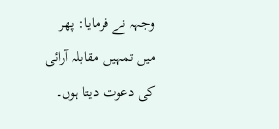وجہہ نے فرمایا: پھر میں تمہیں مقابلہ آرائی کی دعوت دیتا ہوں۔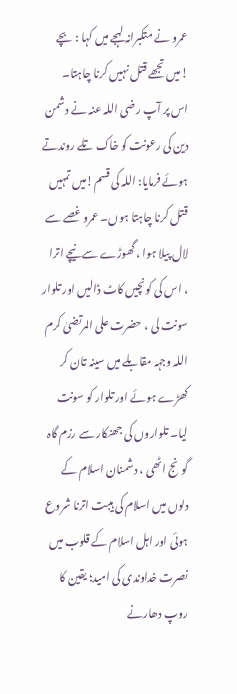عمرو نے متکبرانہ لہجے میں کہا : بچے !میں تجھے قتل نہیں کرنا چاہتا۔ اس پر آپ رضی اللہ عنہ نے دشمن دین کی رعونت کو خاک تلے روندتے ہوئے فرمایا: اللہ کی قسم!میں تمہیں قتل کرنا چاہتا ہوں۔ عمرو غصے سے لال پیلا ہوا ، گھوڑے سے نیچے اترا ، اس کی کونچیں کاٹ ڈالیں اور تلوار سونت لی ، حضرت علی المرتضیٰ کرم اللہ وجہہ مقابلے میں سینہ تان کر کھڑے ہوئے اور تلوار کو سونت لیا۔ تلواروں کی جھنکار سے رزم گاہ گونج اٹھی ، دشمنان اسلام کے دلوں میں اسلام کی ہیبت اترنا شروع ہوئی اور اہل اسلام کے قلوب میں نصرت خداوندی کی امید؛ یقین کا روپ دھارنے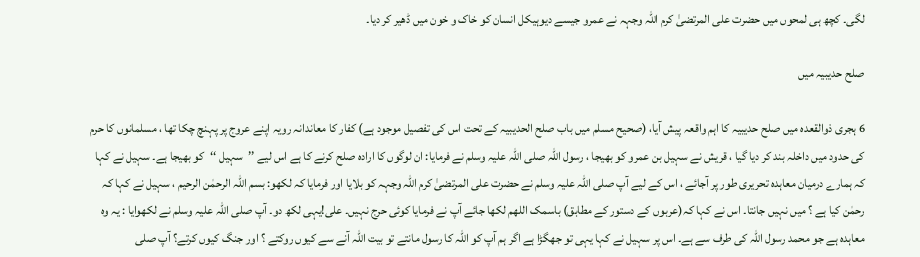لگی۔ کچھ ہی لمحوں میں حضرت علی المرتضیٰ کرم اللہ وجہہ نے عمرو جیسے دیوہیکل انسان کو خاک و خون میں ڈھیر کر دیا۔

صلح حدیبیہ میں

6 ہجری ذوالقعدہ میں صلح حدیبیہ کا اہم واقعہ پیش آیا، (صحیح مسلم میں باب صلح الحدیبیہ کے تحت اس کی تفصیل موجود ہے) کفار کا معاندانہ رویہ اپنے عروج پر پہنچ چکا تھا ، مسلمانوں کا حرم کی حدود میں داخلہ بند کر دیا گیا ، قریش نے سہیل بن عمرو کو بھیجا ، رسول اللہ صلی اللہ علیہ وسلم نے فرمایا: ان لوگوں کا ارادہ صلح کرنے کا ہے اس لیے ’’سہیل ‘‘کو بھیجا ہے۔ سہیل نے کہا کہ ہمارے درمیان معاہدہ تحریری طور پر آجائے ، اس کے لیے آپ صلی اللہ علیہ وسلم نے حضرت علی المرتضیٰ کرم اللہ وجہہ کو بلایا اور فرمایا کہ لکھو: بسم اللہ الرحمٰن الرحیم ، سہیل نے کہا کہ رحمٰن کیا ہے ؟ میں نہیں جانتا۔ اس نے کہا کہ(عربوں کے دستور کے مطابق) باسمک اللھم لکھا جائے آپ نے فرمایا کوئی حرج نہیں۔ علی!یہی لکھ دو۔ آپ صلی اللہ علیہ وسلم نے لکھوایا : یہ وہ معاہدہ ہے جو محمد رسول اللہ کی طرف سے ہے۔ اس پر سہیل نے کہا یہی تو جھگڑا ہے اگر ہم آپ کو اللہ کا رسول مانتے تو بیت اللہ آنے سے کیوں روکتے ؟ اور جنگ کیوں کرتے؟ آپ صلی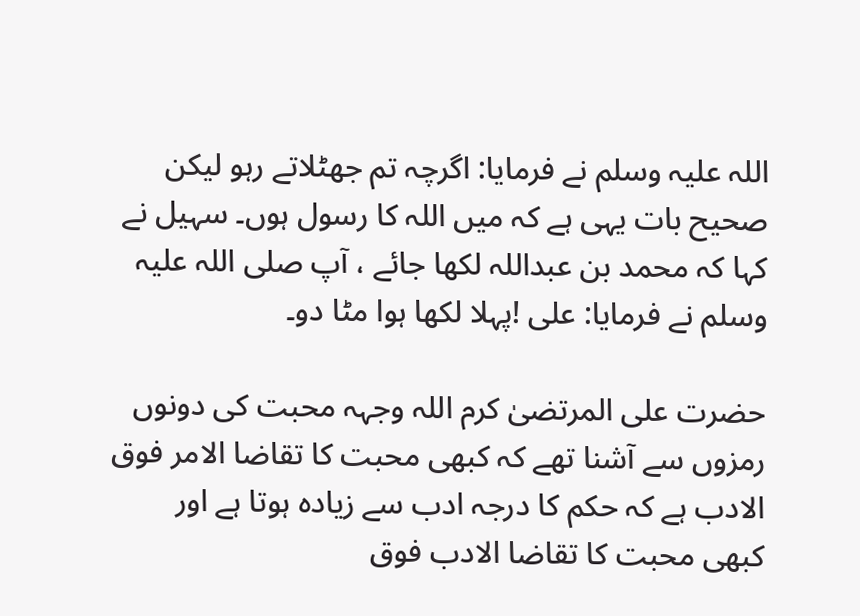اللہ علیہ وسلم نے فرمایا: اگرچہ تم جھٹلاتے رہو لیکن صحیح بات یہی ہے کہ میں اللہ کا رسول ہوں۔ سہیل نے کہا کہ محمد بن عبداللہ لکھا جائے ، آپ صلی اللہ علیہ وسلم نے فرمایا: علی !پہلا لکھا ہوا مٹا دو۔

حضرت علی المرتضیٰ کرم اللہ وجہہ محبت کی دونوں رمزوں سے آشنا تھے کہ کبھی محبت کا تقاضا الامر فوق الادب ہے کہ حکم کا درجہ ادب سے زیادہ ہوتا ہے اور کبھی محبت کا تقاضا الادب فوق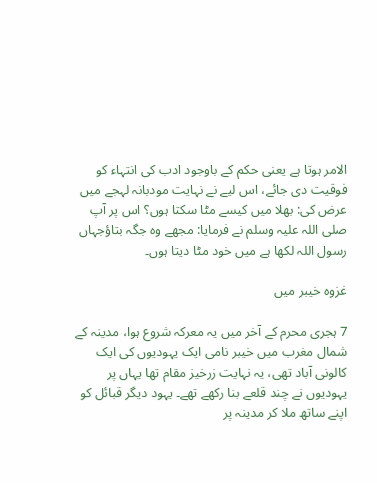الامر ہوتا ہے یعنی حکم کے باوجود ادب کی انتہاء کو فوقیت دی جائے، اس لیے نے نہایت مودبانہ لہجے میں عرض کی: بھلا میں کیسے مٹا سکتا ہوں؟ اس پر آپ صلی اللہ علیہ وسلم نے فرمایا: مجھے وہ جگہ بتاؤجہاں رسول اللہ لکھا ہے میں خود مٹا دیتا ہوں۔

غزوہ خیبر میں

7 ہجری محرم کے آخر میں یہ معرکہ شروع ہوا، مدینہ کے شمال مغرب میں خیبر نامی ایک یہودیوں کی ایک کالونی آباد تھی، یہ نہایت زرخیز مقام تھا یہاں پر یہودیوں نے چند قلعے بنا رکھے تھے۔ یہود دیگر قبائل کو اپنے ساتھ ملا کر مدینہ پر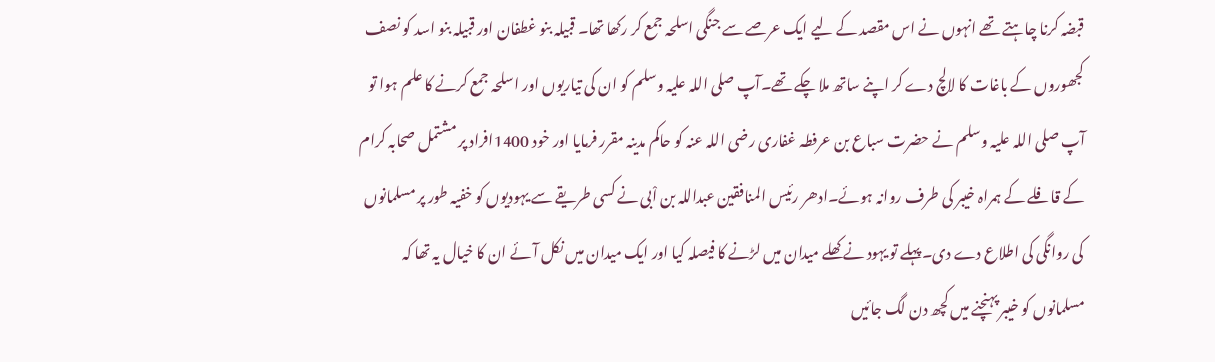قبضہ کرنا چاہتے تھے انہوں نے اس مقصد کے لیے ایک عرصے سے جنگی اسلحہ جمع کر رکھا تھا۔ قبیلہ بنو غطفان اور قبیلہ بنو اسد کو نصف کجھوروں کے باغات کا لالچ دے کر اپنے ساتھ ملا چکے تھے۔آپ صلی اللہ علیہ وسلم کو ان کی تیاریوں اور اسلحہ جمع کرنے کا علم ہوا تو آپ صلی اللہ علیہ وسلم نے حضرت سباع بن عرفطہ غفاری رضی اللہ عنہ کو حاکم مدینہ مقرر فرمایا اور خود 1400افراد پر مشتمل صحابہ کرام کے قافلے کے ہمراہ خیبر کی طرف روانہ ہوئے۔ادھر رئیس المنافقین عبداللہ بن اْبی نے کسی طریقے سے یہودیوں کو خفیہ طور پر مسلمانوں کی روانگی کی اطلاع دے دی۔پہلے تو یہود نے کھلے میدان میں لڑنے کا فیصلہ کیا اور ایک میدان میں نکل آئے ان کا خیال یہ تھا کہ مسلمانوں کو خیبر پہنچنے میں کچھ دن لگ جائیں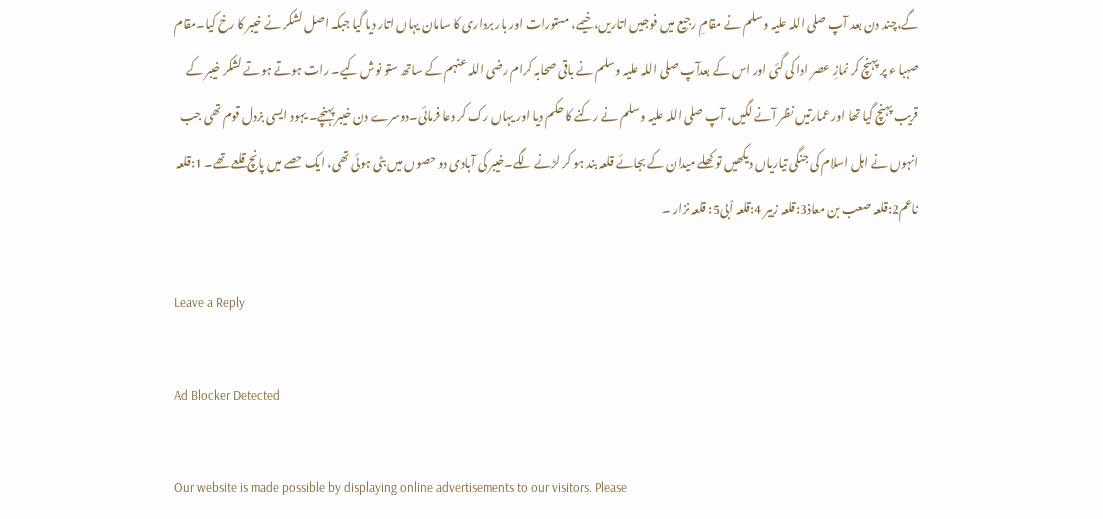گے،چند دن بعد آپ صلی اللہ علیہ وسلم نے مقامِ رجیع میں فوجیں اتاریں، خیمے، مستورات اور بار برداری کا سامان یہاں اتار دیا گیا جبکہ اصل لشکر نے خیبر کا رخ کیا۔مقام صہبا ء پر پہنچ کر نمازِ عصر ادا کی گئی اور اس کے بعدآپ صلی اللہ علیہ وسلم نے باقی صحابہ کرام رضی اللہ عنہم کے ساتھ ستو نوش کیے۔ رات ہوتے ہوتے لشکر خیبر کے قریب پہنچ گیا تھا اور عمارتیں نظر آنے لگیں، آپ صلی اللہ علیہ وسلم نے رکنے کا حکم دیا اور یہاں رک کر دعا فرمائی۔دوسرے دن خیبر پہنچے۔ یہود ایسی بزدل قوم تھی جب انہوں نے اہل اسلام کی جنگی تیاریاں دیکھیں تو کھلے میدان کے بجائے قلعہ بند ہو کر لڑنے لگے۔خیبر کی آبادی دو حصوں میں بٹی ہوئی تھی، ایک حصے میں پانچ قلعے تھے۔ 1:قلعہ ناعم2:قلعہ صعب بن معاذ3:قلعہ زبیر 4:قلعہ اْبی5: قلعہ نزار ۔

Leave a Reply

Ad Blocker Detected

Our website is made possible by displaying online advertisements to our visitors. Please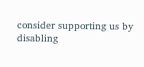consider supporting us by disabling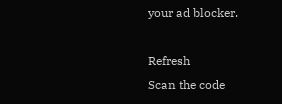your ad blocker.

Refresh
Scan the code